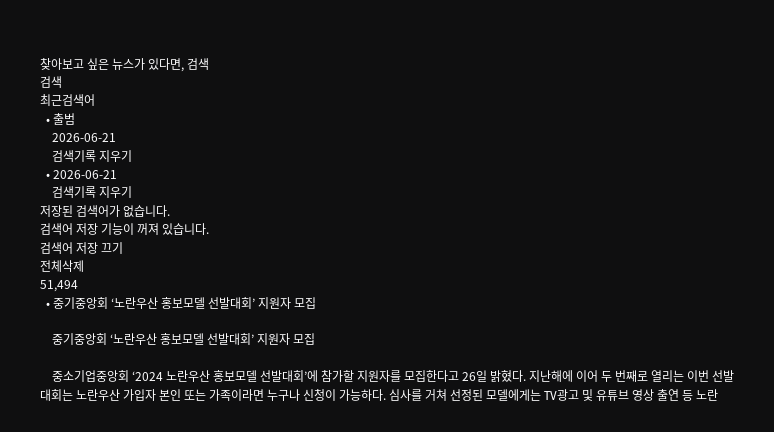찾아보고 싶은 뉴스가 있다면, 검색
검색
최근검색어
  • 출범
    2026-06-21
    검색기록 지우기
  • 2026-06-21
    검색기록 지우기
저장된 검색어가 없습니다.
검색어 저장 기능이 꺼져 있습니다.
검색어 저장 끄기
전체삭제
51,494
  • 중기중앙회 ‘노란우산 홍보모델 선발대회’ 지원자 모집

    중기중앙회 ‘노란우산 홍보모델 선발대회’ 지원자 모집

    중소기업중앙회 ‘2024 노란우산 홍보모델 선발대회’에 참가할 지원자를 모집한다고 26일 밝혔다. 지난해에 이어 두 번째로 열리는 이번 선발대회는 노란우산 가입자 본인 또는 가족이라면 누구나 신청이 가능하다. 심사를 거쳐 선정된 모델에게는 TV광고 및 유튜브 영상 출연 등 노란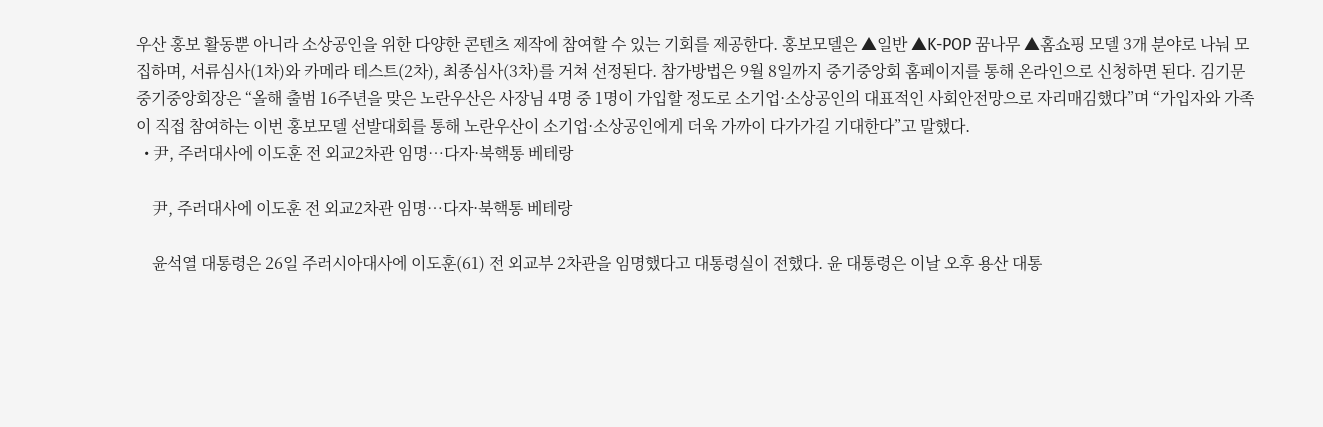우산 홍보 활동뿐 아니라 소상공인을 위한 다양한 콘텐츠 제작에 참여할 수 있는 기회를 제공한다. 홍보모델은 ▲일반 ▲K-POP 꿈나무 ▲홈쇼핑 모델 3개 분야로 나눠 모집하며, 서류심사(1차)와 카메라 테스트(2차), 최종심사(3차)를 거쳐 선정된다. 참가방법은 9월 8일까지 중기중앙회 홈페이지를 통해 온라인으로 신청하면 된다. 김기문 중기중앙회장은 “올해 출범 16주년을 맞은 노란우산은 사장님 4명 중 1명이 가입할 정도로 소기업·소상공인의 대표적인 사회안전망으로 자리매김했다”며 “가입자와 가족이 직접 참여하는 이번 홍보모델 선발대회를 통해 노란우산이 소기업·소상공인에게 더욱 가까이 다가가길 기대한다”고 말했다.
  • 尹, 주러대사에 이도훈 전 외교2차관 임명…다자·북핵통 베테랑

    尹, 주러대사에 이도훈 전 외교2차관 임명…다자·북핵통 베테랑

    윤석열 대통령은 26일 주러시아대사에 이도훈(61) 전 외교부 2차관을 임명했다고 대통령실이 전했다. 윤 대통령은 이날 오후 용산 대통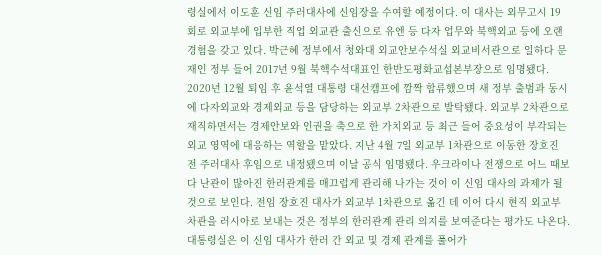령실에서 이도훈 신임 주러대사에 신임장을 수여할 예정이다. 이 대사는 외무고시 19회로 외교부에 입부한 직업 외교관 출신으로 유엔 등 다자 업무와 북핵외교 등에 오랜 경험을 갖고 있다. 박근혜 정부에서 청와대 외교안보수석실 외교비서관으로 일하다 문재인 정부 들어 2017년 9월 북핵수석대표인 한반도평화교섭본부장으로 임명됐다. 2020년 12월 퇴임 후 윤석열 대통령 대선캠프에 깜짝 합류했으며 새 정부 출범과 동시에 다자외교와 경제외교 등을 담당하는 외교부 2차관으로 발탁됐다. 외교부 2차관으로 재직하면서는 경제안보와 인권을 축으로 한 가치외교 등 최근 들어 중요성이 부각되는 외교 영역에 대응하는 역할을 맡았다. 지난 4월 7일 외교부 1차관으로 이동한 장호진 전 주러대사 후임으로 내정됐으며 이날 공식 임명됐다. 우크라이나 전쟁으로 어느 때보다 난관이 많아진 한러관계를 매끄럽게 관리해 나가는 것이 이 신임 대사의 과제가 될 것으로 보인다. 전임 장호진 대사가 외교부 1차관으로 옮긴 데 이어 다시 현직 외교부 차관을 러시아로 보내는 것은 정부의 한러관계 관리 의지를 보여준다는 평가도 나온다. 대통령실은 이 신임 대사가 한러 간 외교 및 경제 관계를 풀어가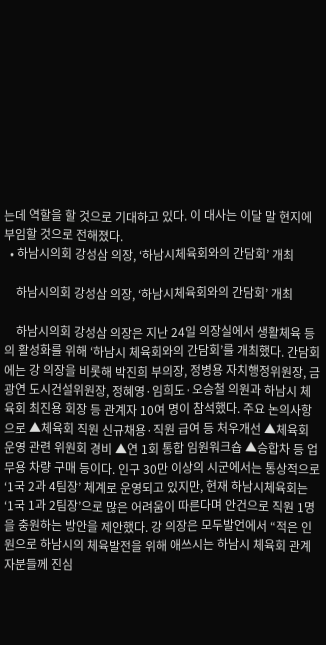는데 역할을 할 것으로 기대하고 있다. 이 대사는 이달 말 현지에 부임할 것으로 전해졌다.
  • 하남시의회 강성삼 의장, ‘하남시체육회와의 간담회’ 개최

    하남시의회 강성삼 의장, ‘하남시체육회와의 간담회’ 개최

    하남시의회 강성삼 의장은 지난 24일 의장실에서 생활체육 등의 활성화를 위해 ‘하남시 체육회와의 간담회’를 개최했다. 간담회에는 강 의장을 비롯해 박진희 부의장, 정병용 자치행정위원장, 금광연 도시건설위원장, 정혜영·임희도·오승철 의원과 하남시 체육회 최진용 회장 등 관계자 10여 명이 참석했다. 주요 논의사항으로 ▲체육회 직원 신규채용·직원 급여 등 처우개선 ▲체육회 운영 관련 위원회 경비 ▲연 1회 통합 임원워크숍 ▲승합차 등 업무용 차량 구매 등이다. 인구 30만 이상의 시군에서는 통상적으로 ‘1국 2과 4팀장’ 체계로 운영되고 있지만, 현재 하남시체육회는 ‘1국 1과 2팀장’으로 많은 어려움이 따른다며 안건으로 직원 1명을 충원하는 방안을 제안했다. 강 의장은 모두발언에서 “적은 인원으로 하남시의 체육발전을 위해 애쓰시는 하남시 체육회 관계자분들께 진심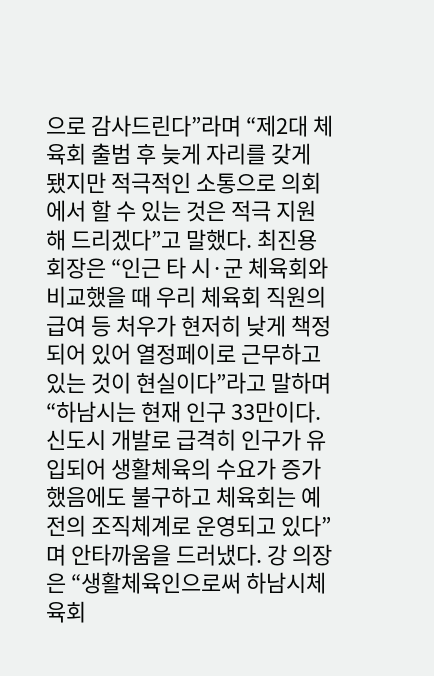으로 감사드린다”라며 “제2대 체육회 출범 후 늦게 자리를 갖게 됐지만 적극적인 소통으로 의회에서 할 수 있는 것은 적극 지원해 드리겠다”고 말했다. 최진용 회장은 “인근 타 시·군 체육회와 비교했을 때 우리 체육회 직원의 급여 등 처우가 현저히 낮게 책정되어 있어 열정페이로 근무하고 있는 것이 현실이다”라고 말하며 “하남시는 현재 인구 33만이다. 신도시 개발로 급격히 인구가 유입되어 생활체육의 수요가 증가했음에도 불구하고 체육회는 예전의 조직체계로 운영되고 있다”며 안타까움을 드러냈다. 강 의장은 “생활체육인으로써 하남시체육회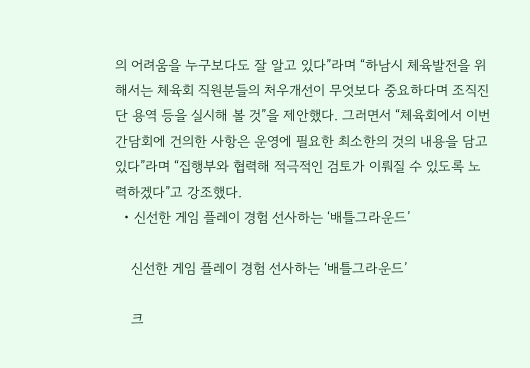의 어려움을 누구보다도 잘 알고 있다”라며 “하남시 체육발전을 위해서는 체육회 직원분들의 처우개선이 무엇보다 중요하다며 조직진단 용역 등을 실시해 볼 것”을 제안했다. 그러면서 “체육회에서 이번 간담회에 건의한 사항은 운영에 필요한 최소한의 것의 내용을 담고 있다”라며 “집행부와 협력해 적극적인 검토가 이뤄질 수 있도록 노력하겠다”고 강조했다.
  • 신선한 게임 플레이 경험 선사하는 ‘배틀그라운드’

    신선한 게임 플레이 경험 선사하는 ‘배틀그라운드’

    크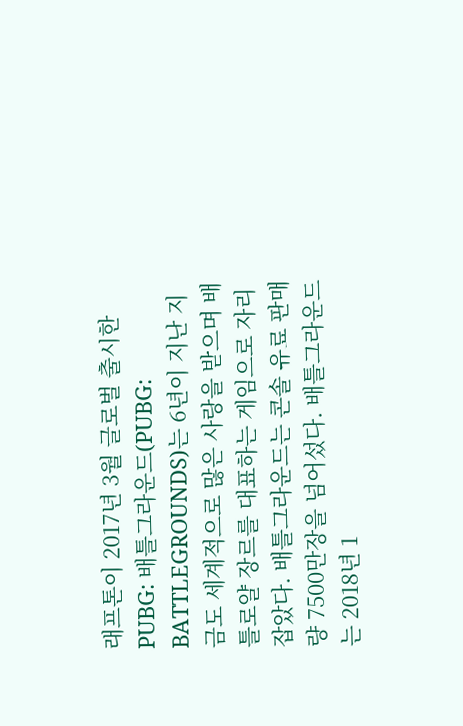래프톤이 2017년 3월 글로벌 출시한 PUBG: 배틀그라운드(PUBG: BATTLEGROUNDS)는 6년이 지난 지금도 세계적으로 많은 사랑을 받으며 배틀로얄 장르를 대표하는 게임으로 자리잡았다. 배틀그라운드는 콘솔 유료 판매량 7500만장을 넘어섰다. 배틀그라운드는 2018년 1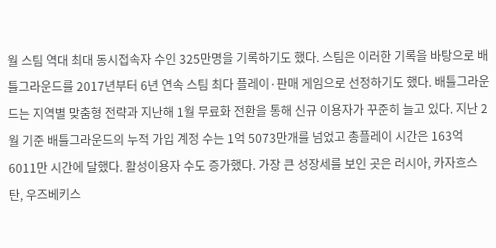월 스팀 역대 최대 동시접속자 수인 325만명을 기록하기도 했다. 스팀은 이러한 기록을 바탕으로 배틀그라운드를 2017년부터 6년 연속 스팀 최다 플레이·판매 게임으로 선정하기도 했다. 배틀그라운드는 지역별 맞춤형 전략과 지난해 1월 무료화 전환을 통해 신규 이용자가 꾸준히 늘고 있다. 지난 2월 기준 배틀그라운드의 누적 가입 계정 수는 1억 5073만개를 넘었고 총플레이 시간은 163억 6011만 시간에 달했다. 활성이용자 수도 증가했다. 가장 큰 성장세를 보인 곳은 러시아, 카자흐스탄, 우즈베키스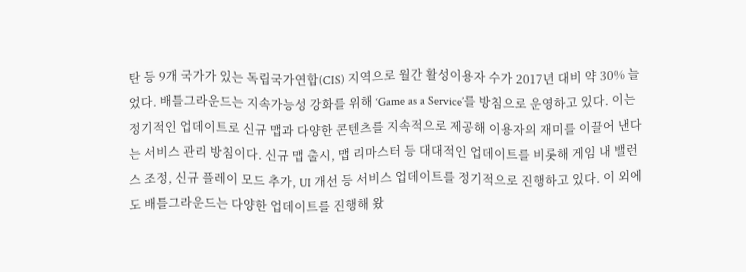탄 등 9개 국가가 있는 독립국가연합(CIS) 지역으로 월간 활성이용자 수가 2017년 대비 약 30% 늘었다. 배틀그라운드는 지속가능성 강화를 위해 ‘Game as a Service’를 방침으로 운영하고 있다. 이는 정기적인 업데이트로 신규 맵과 다양한 콘텐츠를 지속적으로 제공해 이용자의 재미를 이끌어 낸다는 서비스 관리 방침이다. 신규 맵 출시, 맵 리마스터 등 대대적인 업데이트를 비롯해 게임 내 밸런스 조정, 신규 플레이 모드 추가, UI 개선 등 서비스 업데이트를 정기적으로 진행하고 있다. 이 외에도 배틀그라운드는 다양한 업데이트를 진행해 왔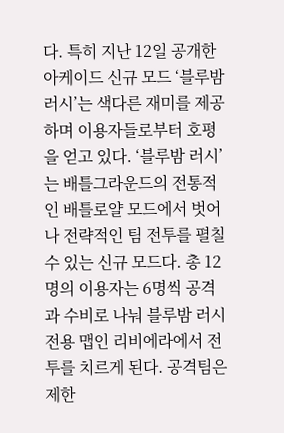다. 특히 지난 12일 공개한 아케이드 신규 모드 ‘블루밤 러시’는 색다른 재미를 제공하며 이용자들로부터 호평을 얻고 있다. ‘블루밤 러시’는 배틀그라운드의 전통적인 배틀로얄 모드에서 벗어나 전략적인 팀 전투를 펼칠 수 있는 신규 모드다. 총 12명의 이용자는 6명씩 공격과 수비로 나눠 블루밤 러시 전용 맵인 리비에라에서 전투를 치르게 된다. 공격팀은 제한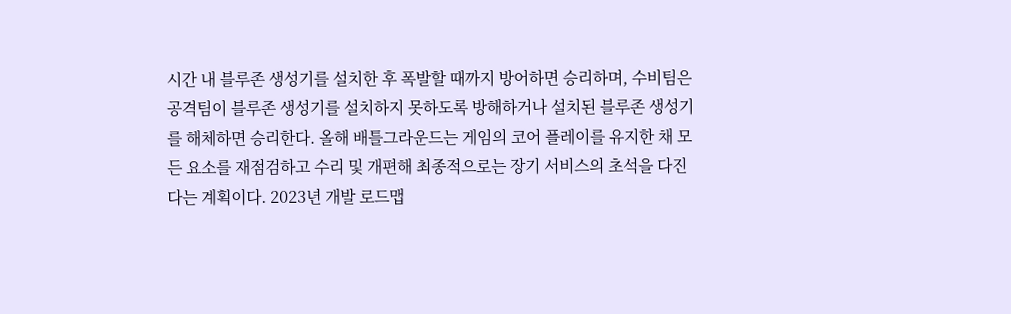시간 내 블루존 생성기를 설치한 후 폭발할 때까지 방어하면 승리하며, 수비팀은 공격팀이 블루존 생성기를 설치하지 못하도록 방해하거나 설치된 블루존 생성기를 해체하면 승리한다. 올해 배틀그라운드는 게임의 코어 플레이를 유지한 채 모든 요소를 재점검하고 수리 및 개편해 최종적으로는 장기 서비스의 초석을 다진다는 계획이다. 2023년 개발 로드맵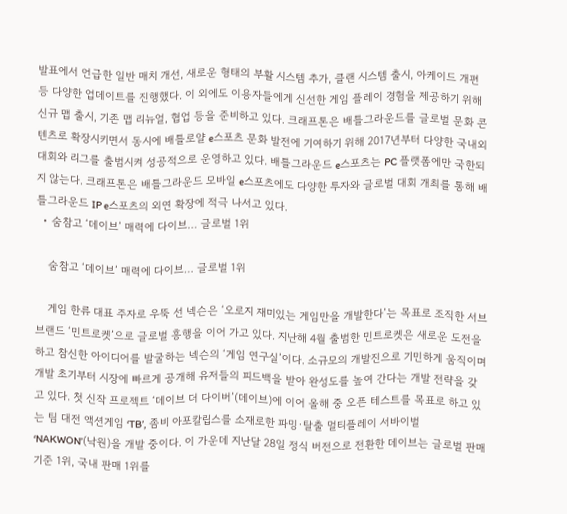발표에서 언급한 일반 매치 개선, 새로운 형태의 부활 시스템 추가, 클랜 시스템 출시, 아케이드 개편 등 다양한 업데이트를 진행했다. 이 외에도 이용자들에게 신선한 게임 플레이 경험을 제공하기 위해 신규 맵 출시, 기존 맵 리뉴얼, 협업 등을 준비하고 있다. 크래프톤은 배틀그라운드를 글로벌 문화 콘텐츠로 확장시키면서 동시에 배틀로얄 e스포츠 문화 발전에 기여하기 위해 2017년부터 다양한 국내외 대회와 리그를 출범시켜 성공적으로 운영하고 있다. 배틀그라운드 e스포츠는 PC 플랫폼에만 국한되지 않는다. 크래프톤은 배틀그라운드 모바일 e스포츠에도 다양한 투자와 글로벌 대회 개최를 통해 배틀그라운드 IP e스포츠의 외연 확장에 적극 나서고 있다.
  • 숨참고 ‘데이브’ 매력에 다이브… 글로벌 1위

    숨참고 ‘데이브’ 매력에 다이브… 글로벌 1위

    게임 한류 대표 주자로 우뚝 선 넥슨은 ‘오로지 재미있는 게임만을 개발한다’는 목표로 조직한 서브 브랜드 ‘민트로켓’으로 글로벌 흥행을 이어 가고 있다. 지난해 4월 출범한 민트로켓은 새로운 도전을 하고 참신한 아이디어를 발굴하는 넥슨의 ‘게임 연구실’이다. 소규모의 개발진으로 기민하게 움직이며 개발 초기부터 시장에 빠르게 공개해 유저들의 피드백을 받아 완성도를 높여 간다는 개발 전략을 갖고 있다. 첫 신작 프로젝트 ‘데이브 더 다이버’(데이브)에 이어 올해 중 오픈 테스트를 목표로 하고 있는 팀 대전 액션게임 ‘TB’, 좀비 아포칼립스를 소재로한 파밍·탈출 멀티플레이 서바이벌 ‘NAKWON’(낙원)을 개발 중이다. 이 가운데 지난달 28일 정식 버전으로 전환한 데이브는 글로벌 판매기준 1위, 국내 판매 1위를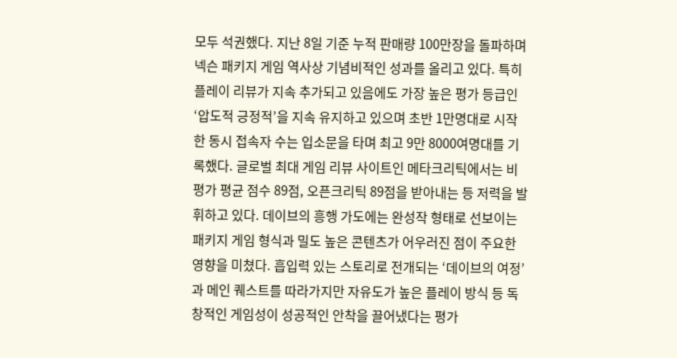모두 석권했다. 지난 8일 기준 누적 판매량 100만장을 돌파하며 넥슨 패키지 게임 역사상 기념비적인 성과를 올리고 있다. 특히 플레이 리뷰가 지속 추가되고 있음에도 가장 높은 평가 등급인 ‘압도적 긍정적’을 지속 유지하고 있으며 초반 1만명대로 시작한 동시 접속자 수는 입소문을 타며 최고 9만 8000여명대를 기록했다. 글로벌 최대 게임 리뷰 사이트인 메타크리틱에서는 비평가 평균 점수 89점, 오픈크리틱 89점을 받아내는 등 저력을 발휘하고 있다. 데이브의 흥행 가도에는 완성작 형태로 선보이는 패키지 게임 형식과 밀도 높은 콘텐츠가 어우러진 점이 주요한 영향을 미쳤다. 흡입력 있는 스토리로 전개되는 ‘데이브의 여정’과 메인 퀘스트를 따라가지만 자유도가 높은 플레이 방식 등 독창적인 게임성이 성공적인 안착을 끌어냈다는 평가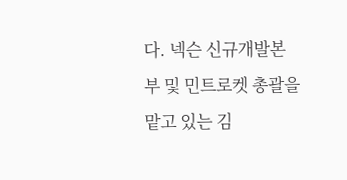다. 넥슨 신규개발본부 및 민트로켓 총괄을 맡고 있는 김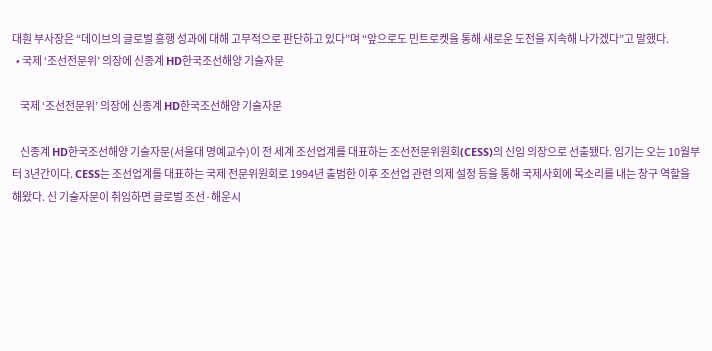대훤 부사장은 “데이브의 글로벌 흥행 성과에 대해 고무적으로 판단하고 있다”며 “앞으로도 민트로켓을 통해 새로운 도전을 지속해 나가겠다”고 말했다.
  • 국제 ‘조선전문위’ 의장에 신종계 HD한국조선해양 기술자문

    국제 ‘조선전문위’ 의장에 신종계 HD한국조선해양 기술자문

    신종계 HD한국조선해양 기술자문(서울대 명예교수)이 전 세계 조선업계를 대표하는 조선전문위원회(CESS)의 신임 의장으로 선출됐다. 임기는 오는 10월부터 3년간이다. CESS는 조선업계를 대표하는 국제 전문위원회로 1994년 출범한 이후 조선업 관련 의제 설정 등을 통해 국제사회에 목소리를 내는 창구 역할을 해왔다. 신 기술자문이 취임하면 글로벌 조선·해운시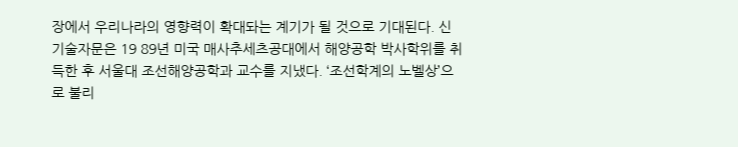장에서 우리나라의 영향력이 확대돠는 계기가 될 것으로 기대된다. 신 기술자문은 19 89년 미국 매사추세츠공대에서 해양공학 박사학위를 취득한 후 서울대 조선해양공학과 교수를 지냈다. ‘조선학계의 노벨상’으로 불리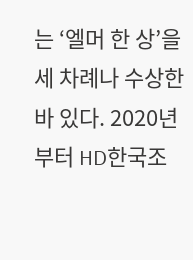는 ‘엘머 한 상’을 세 차례나 수상한 바 있다. 2020년부터 HD한국조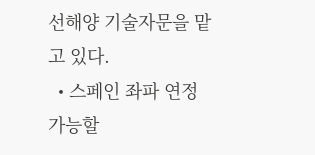선해양 기술자문을 맡고 있다.
  • 스페인 좌파 연정 가능할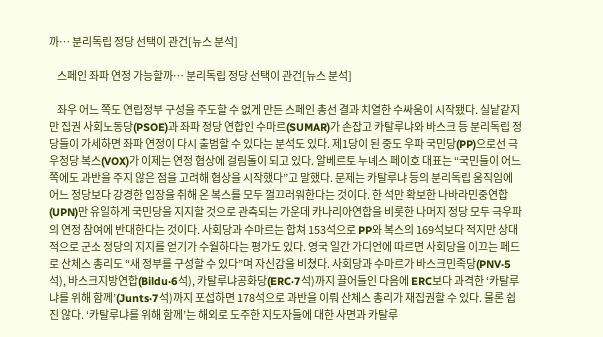까… 분리독립 정당 선택이 관건[뉴스 분석]

    스페인 좌파 연정 가능할까… 분리독립 정당 선택이 관건[뉴스 분석]

    좌우 어느 쪽도 연립정부 구성을 주도할 수 없게 만든 스페인 총선 결과 치열한 수싸움이 시작됐다. 실낱같지만 집권 사회노동당(PSOE)과 좌파 정당 연합인 수마르(SUMAR)가 손잡고 카탈루냐와 바스크 등 분리독립 정당들이 가세하면 좌파 연정이 다시 출범할 수 있다는 분석도 있다. 제1당이 된 중도 우파 국민당(PP)으로선 극우정당 복스(VOX)가 이제는 연정 협상에 걸림돌이 되고 있다. 알베르토 누녜스 페이호 대표는 “국민들이 어느 쪽에도 과반을 주지 않은 점을 고려해 협상을 시작했다”고 말했다. 문제는 카탈루냐 등의 분리독립 움직임에 어느 정당보다 강경한 입장을 취해 온 복스를 모두 껄끄러워한다는 것이다. 한 석만 확보한 나바라민중연합(UPN)만 유일하게 국민당을 지지할 것으로 관측되는 가운데 카나리아연합을 비롯한 나머지 정당 모두 극우파의 연정 참여에 반대한다는 것이다. 사회당과 수마르는 합쳐 153석으로 PP와 복스의 169석보다 적지만 상대적으로 군소 정당의 지지를 얻기가 수월하다는 평가도 있다. 영국 일간 가디언에 따르면 사회당을 이끄는 페드로 산체스 총리도 “새 정부를 구성할 수 있다”며 자신감을 비쳤다. 사회당과 수마르가 바스크민족당(PNV·5석), 바스크지방연합(Bildu·6석), 카탈루냐공화당(ERC·7석)까지 끌어들인 다음에 ERC보다 과격한 ‘카탈루냐를 위해 함께’(Junts·7석)까지 포섭하면 178석으로 과반을 이뤄 산체스 총리가 재집권할 수 있다. 물론 쉽진 않다. ‘카탈루냐를 위해 함께’는 해외로 도주한 지도자들에 대한 사면과 카탈루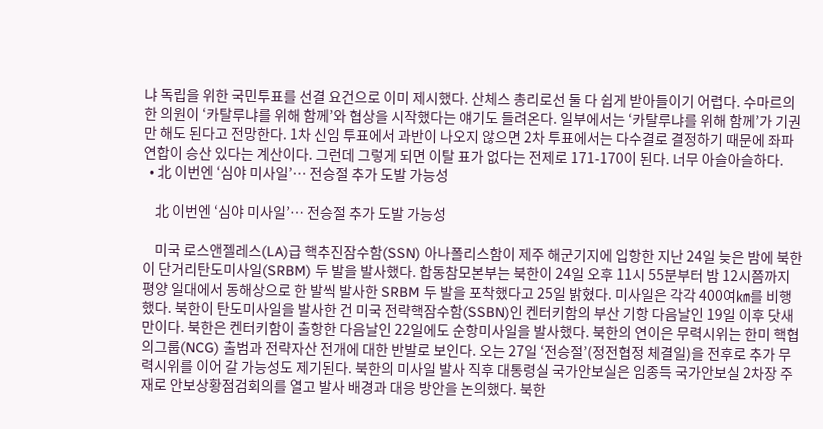냐 독립을 위한 국민투표를 선결 요건으로 이미 제시했다. 산체스 총리로선 둘 다 쉽게 받아들이기 어렵다. 수마르의 한 의원이 ‘카탈루냐를 위해 함께’와 협상을 시작했다는 얘기도 들려온다. 일부에서는 ‘카탈루냐를 위해 함께’가 기권만 해도 된다고 전망한다. 1차 신임 투표에서 과반이 나오지 않으면 2차 투표에서는 다수결로 결정하기 때문에 좌파 연합이 승산 있다는 계산이다. 그런데 그렇게 되면 이탈 표가 없다는 전제로 171-170이 된다. 너무 아슬아슬하다.
  • 北 이번엔 ‘심야 미사일’… 전승절 추가 도발 가능성

    北 이번엔 ‘심야 미사일’… 전승절 추가 도발 가능성

    미국 로스앤젤레스(LA)급 핵추진잠수함(SSN) 아나폴리스함이 제주 해군기지에 입항한 지난 24일 늦은 밤에 북한이 단거리탄도미사일(SRBM) 두 발을 발사했다. 합동참모본부는 북한이 24일 오후 11시 55분부터 밤 12시쯤까지 평양 일대에서 동해상으로 한 발씩 발사한 SRBM 두 발을 포착했다고 25일 밝혔다. 미사일은 각각 400여㎞를 비행했다. 북한이 탄도미사일을 발사한 건 미국 전략핵잠수함(SSBN)인 켄터키함의 부산 기항 다음날인 19일 이후 닷새 만이다. 북한은 켄터키함이 출항한 다음날인 22일에도 순항미사일을 발사했다. 북한의 연이은 무력시위는 한미 핵협의그룹(NCG) 출범과 전략자산 전개에 대한 반발로 보인다. 오는 27일 ‘전승절’(정전협정 체결일)을 전후로 추가 무력시위를 이어 갈 가능성도 제기된다. 북한의 미사일 발사 직후 대통령실 국가안보실은 임종득 국가안보실 2차장 주재로 안보상황점검회의를 열고 발사 배경과 대응 방안을 논의했다. 북한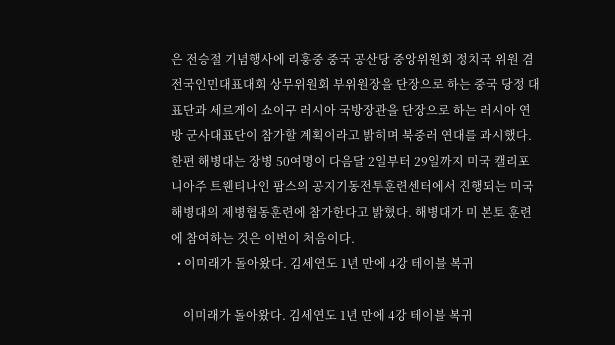은 전승절 기념행사에 리훙중 중국 공산당 중앙위원회 정치국 위원 겸 전국인민대표대회 상무위원회 부위원장을 단장으로 하는 중국 당정 대표단과 세르게이 쇼이구 러시아 국방장관을 단장으로 하는 러시아 연방 군사대표단이 참가할 계획이라고 밝히며 북중러 연대를 과시했다. 한편 해병대는 장병 50여명이 다음달 2일부터 29일까지 미국 캘리포니아주 트웬티나인 팜스의 공지기동전투훈련센터에서 진행되는 미국 해병대의 제병협동훈련에 참가한다고 밝혔다. 해병대가 미 본토 훈련에 참여하는 것은 이번이 처음이다.
  • 이미래가 돌아왔다. 김세연도 1년 만에 4강 테이블 복귀

    이미래가 돌아왔다. 김세연도 1년 만에 4강 테이블 복귀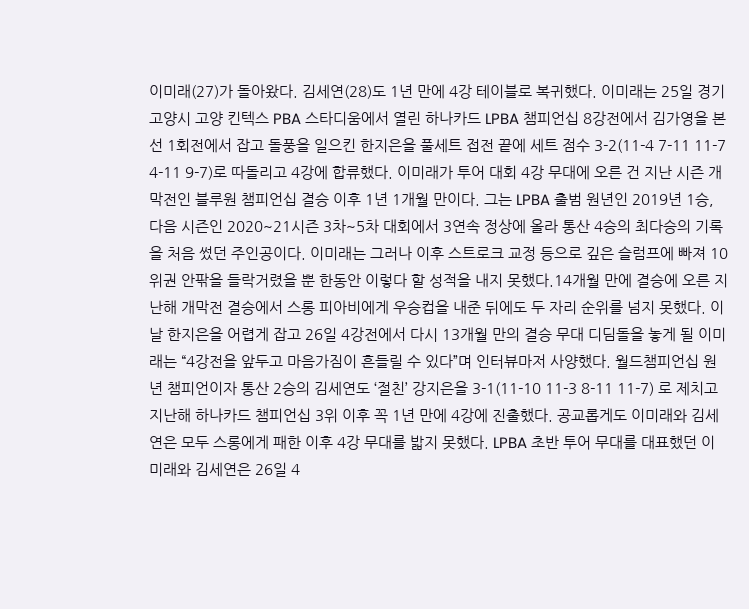이미래(27)가 돌아왔다. 김세연(28)도 1년 만에 4강 테이블로 복귀했다. 이미래는 25일 경기 고양시 고양 킨텍스 PBA 스타디움에서 열린 하나카드 LPBA 챔피언십 8강전에서 김가영을 본선 1회전에서 잡고 돌풍을 일으킨 한지은을 풀세트 접전 끝에 세트 점수 3-2(11-4 7-11 11-7 4-11 9-7)로 따돌리고 4강에 합류했다. 이미래가 투어 대회 4강 무대에 오른 건 지난 시즌 개막전인 블루원 챔피언십 결승 이후 1년 1개월 만이다. 그는 LPBA 출범 원년인 2019년 1승, 다음 시즌인 2020~21시즌 3차~5차 대회에서 3연속 정상에 올라 통산 4승의 최다승의 기록을 처음 썼던 주인공이다. 이미래는 그러나 이후 스트로크 교정 등으로 깊은 슬럼프에 빠져 10위권 안팎을 들락거렸을 뿐 한동안 이렇다 할 성적을 내지 못했다.14개월 만에 결승에 오른 지난해 개막전 결승에서 스롱 피아비에게 우승컵을 내준 뒤에도 두 자리 순위를 넘지 못했다. 이날 한지은을 어렵게 잡고 26일 4강전에서 다시 13개월 만의 결승 무대 디딤돌을 놓게 될 이미래는 “4강전을 앞두고 마음가짐이 흔들릴 수 있다”며 인터뷰마저 사양했다. 월드챔피언십 원년 챔피언이자 통산 2승의 김세연도 ‘절친’ 강지은을 3-1(11-10 11-3 8-11 11-7) 로 제치고 지난해 하나카드 챔피언십 3위 이후 꼭 1년 만에 4강에 진출했다. 공교롭게도 이미래와 김세연은 모두 스롱에게 패한 이후 4강 무대를 밟지 못했다. LPBA 초반 투어 무대를 대표했던 이미래와 김세연은 26일 4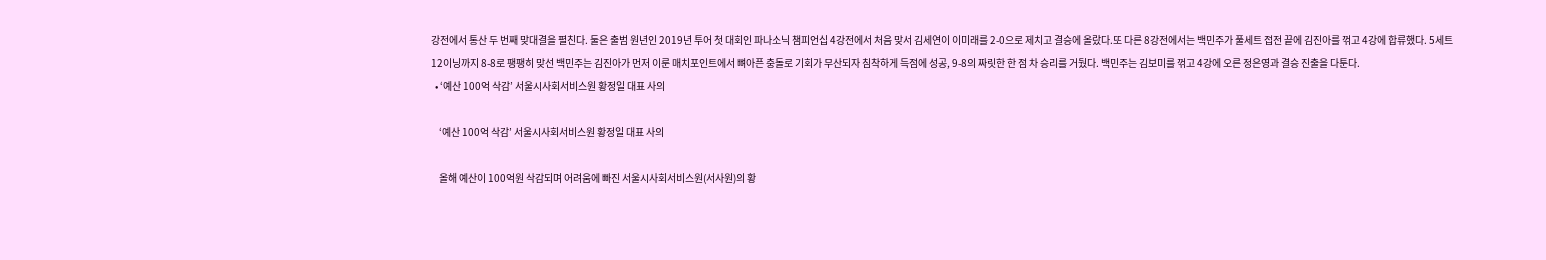강전에서 통산 두 번째 맞대결을 펼친다. 둘은 출범 원년인 2019년 투어 첫 대회인 파나소닉 챔피언십 4강전에서 처음 맞서 김세연이 이미래를 2-0으로 제치고 결승에 올랐다.또 다른 8강전에서는 백민주가 풀세트 접전 끝에 김진아를 꺾고 4강에 합류했다. 5세트 12이닝까지 8-8로 팽팽히 맞선 백민주는 김진아가 먼저 이룬 매치포인트에서 뼈아픈 충돌로 기회가 무산되자 침착하게 득점에 성공, 9-8의 짜릿한 한 점 차 승리를 거뒀다. 백민주는 김보미를 꺾고 4강에 오른 정은영과 결승 진출을 다툰다.
  • ‘예산 100억 삭감’ 서울시사회서비스원 황정일 대표 사의

    ‘예산 100억 삭감’ 서울시사회서비스원 황정일 대표 사의

    올해 예산이 100억원 삭감되며 어려움에 빠진 서울시사회서비스원(서사원)의 황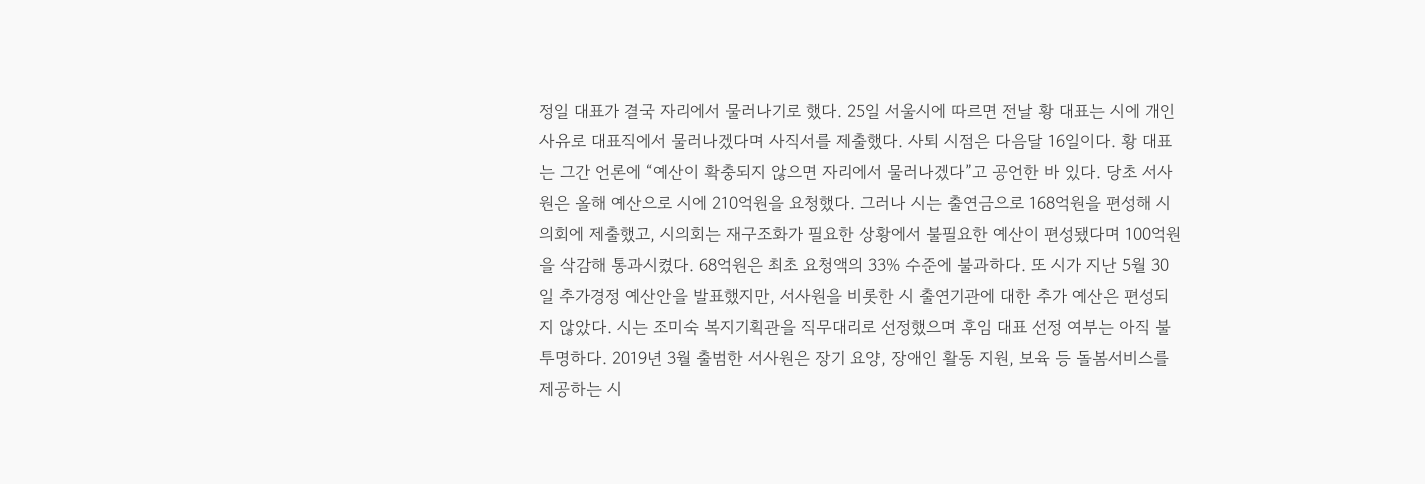정일 대표가 결국 자리에서 물러나기로 했다. 25일 서울시에 따르면 전날 황 대표는 시에 개인 사유로 대표직에서 물러나겠다며 사직서를 제출했다. 사퇴 시점은 다음달 16일이다. 황 대표는 그간 언론에 “예산이 확충되지 않으면 자리에서 물러나겠다”고 공언한 바 있다. 당초 서사원은 올해 예산으로 시에 210억원을 요청했다. 그러나 시는 출연금으로 168억원을 편성해 시의회에 제출했고, 시의회는 재구조화가 필요한 상황에서 불필요한 예산이 편성됐다며 100억원을 삭감해 통과시켰다. 68억원은 최초 요청액의 33% 수준에 불과하다. 또 시가 지난 5월 30일 추가경정 예산안을 발표했지만, 서사원을 비롯한 시 출연기관에 대한 추가 예산은 편성되지 않았다. 시는 조미숙 복지기획관을 직무대리로 선정했으며 후임 대표 선정 여부는 아직 불투명하다. 2019년 3월 출범한 서사원은 장기 요양, 장애인 활동 지원, 보육 등 돌봄서비스를 제공하는 시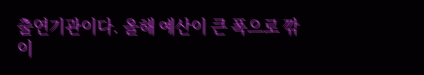출연기관이다. 올해 예산이 큰 폭으로 깎이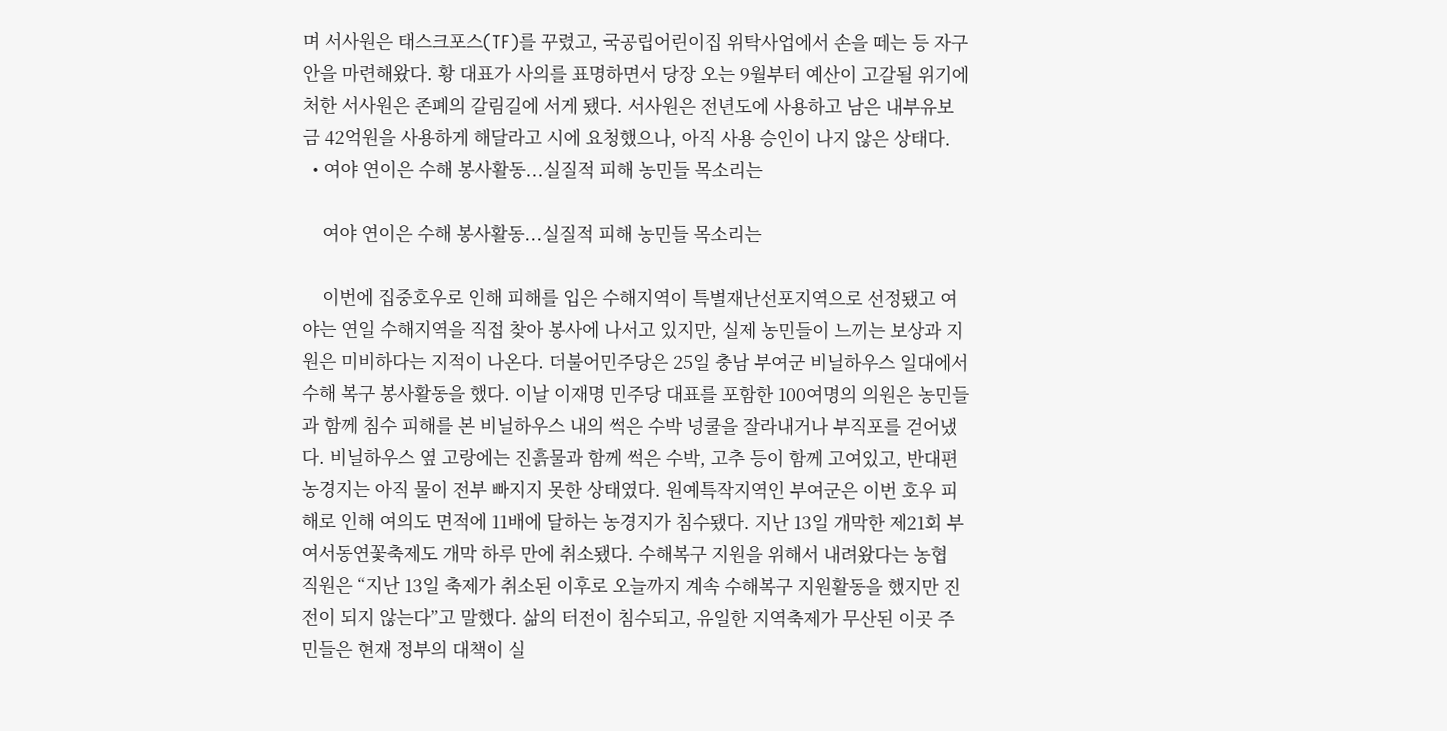며 서사원은 태스크포스(TF)를 꾸렸고, 국공립어린이집 위탁사업에서 손을 떼는 등 자구안을 마련해왔다. 황 대표가 사의를 표명하면서 당장 오는 9월부터 예산이 고갈될 위기에 처한 서사원은 존폐의 갈림길에 서게 됐다. 서사원은 전년도에 사용하고 남은 내부유보금 42억원을 사용하게 해달라고 시에 요청했으나, 아직 사용 승인이 나지 않은 상태다.
  • 여야 연이은 수해 봉사활동...실질적 피해 농민들 목소리는

    여야 연이은 수해 봉사활동...실질적 피해 농민들 목소리는

    이번에 집중호우로 인해 피해를 입은 수해지역이 특별재난선포지역으로 선정됐고 여야는 연일 수해지역을 직접 찾아 봉사에 나서고 있지만, 실제 농민들이 느끼는 보상과 지원은 미비하다는 지적이 나온다. 더불어민주당은 25일 충남 부여군 비닐하우스 일대에서 수해 복구 봉사활동을 했다. 이날 이재명 민주당 대표를 포함한 100여명의 의원은 농민들과 함께 침수 피해를 본 비닐하우스 내의 썩은 수박 넝쿨을 잘라내거나 부직포를 걷어냈다. 비닐하우스 옆 고랑에는 진흙물과 함께 썩은 수박, 고추 등이 함께 고여있고, 반대편 농경지는 아직 물이 전부 빠지지 못한 상태였다. 원예특작지역인 부여군은 이번 호우 피해로 인해 여의도 면적에 11배에 달하는 농경지가 침수됐다. 지난 13일 개막한 제21회 부여서동연꽃축제도 개막 하루 만에 취소됐다. 수해복구 지원을 위해서 내려왔다는 농협 직원은 “지난 13일 축제가 취소된 이후로 오늘까지 계속 수해복구 지원활동을 했지만 진전이 되지 않는다”고 말했다. 삶의 터전이 침수되고, 유일한 지역축제가 무산된 이곳 주민들은 현재 정부의 대책이 실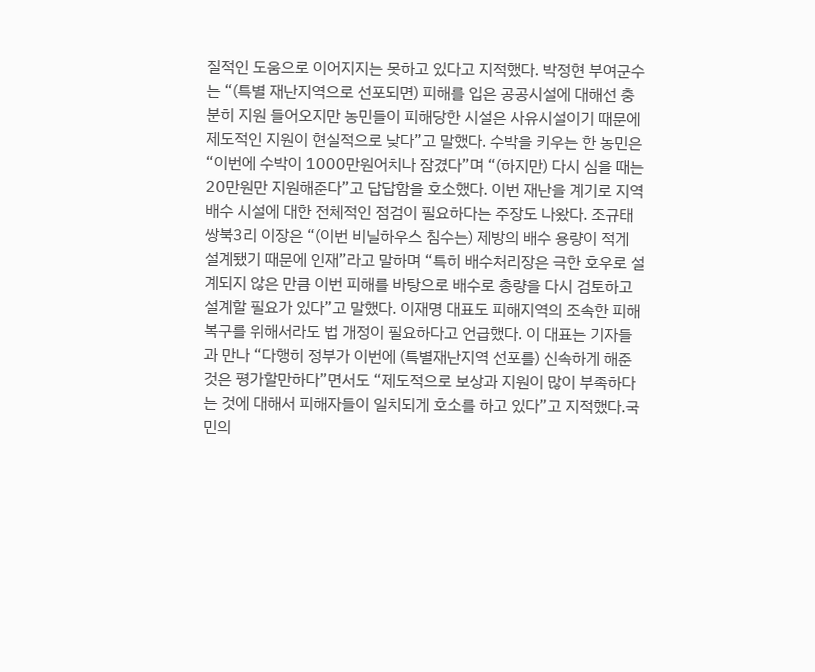질적인 도움으로 이어지지는 못하고 있다고 지적했다. 박정현 부여군수는 “(특별 재난지역으로 선포되면) 피해를 입은 공공시설에 대해선 충분히 지원 들어오지만 농민들이 피해당한 시설은 사유시설이기 때문에 제도적인 지원이 현실적으로 낮다”고 말했다. 수박을 키우는 한 농민은 “이번에 수박이 1000만원어치나 잠겼다”며 “(하지만) 다시 심을 때는 20만원만 지원해준다”고 답답함을 호소했다. 이번 재난을 계기로 지역 배수 시설에 대한 전체적인 점검이 필요하다는 주장도 나왔다. 조규태 쌍북3리 이장은 “(이번 비닐하우스 침수는) 제방의 배수 용량이 적게 설계됐기 때문에 인재”라고 말하며 “특히 배수처리장은 극한 호우로 설계되지 않은 만큼 이번 피해를 바탕으로 배수로 총량을 다시 검토하고 설계할 필요가 있다”고 말했다. 이재명 대표도 피해지역의 조속한 피해 복구를 위해서라도 법 개정이 필요하다고 언급했다. 이 대표는 기자들과 만나 “다행히 정부가 이번에 (특별재난지역 선포를) 신속하게 해준 것은 평가할만하다”면서도 “제도적으로 보상과 지원이 많이 부족하다는 것에 대해서 피해자들이 일치되게 호소를 하고 있다”고 지적했다.국민의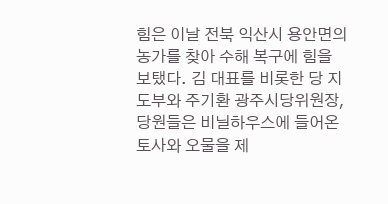힘은 이날 전북 익산시 용안면의 농가를 찾아 수해 복구에 힘을 보탰다. 김 대표를 비롯한 당 지도부와 주기환 광주시당위원장, 당원들은 비닐하우스에 들어온 토사와 오물을 제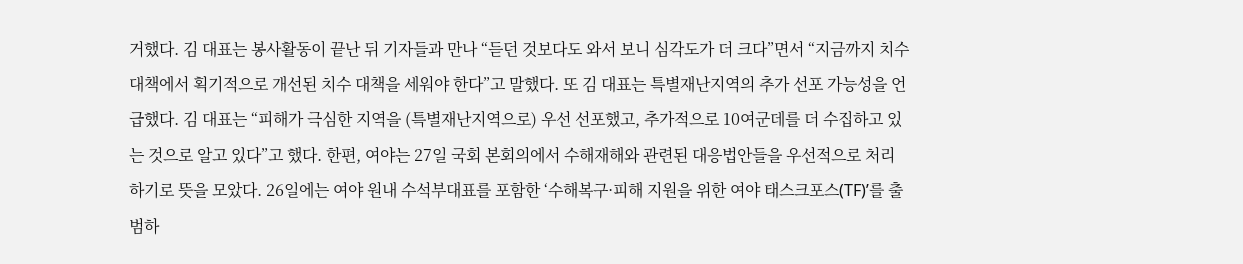거했다. 김 대표는 봉사활동이 끝난 뒤 기자들과 만나 “듣던 것보다도 와서 보니 심각도가 더 크다”면서 “지금까지 치수 대책에서 획기적으로 개선된 치수 대책을 세워야 한다”고 말했다. 또 김 대표는 특별재난지역의 추가 선포 가능성을 언급했다. 김 대표는 “피해가 극심한 지역을 (특별재난지역으로) 우선 선포했고, 추가적으로 10여군데를 더 수집하고 있는 것으로 알고 있다”고 했다. 한편, 여야는 27일 국회 본회의에서 수해재해와 관련된 대응법안들을 우선적으로 처리하기로 뜻을 모았다. 26일에는 여야 원내 수석부대표를 포함한 ‘수해복구·피해 지원을 위한 여야 태스크포스(TF)’를 출범하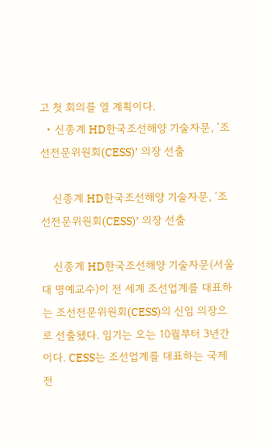고 첫 회의를 열 계획이다.
  • 신종계 HD한국조선해양 기술자문, ‘조선전문위원회(CESS)’ 의장 선출

    신종계 HD한국조선해양 기술자문, ‘조선전문위원회(CESS)’ 의장 선출

    신종계 HD한국조선해양 기술자문(서울대 명예교수)이 전 세계 조선업계를 대표하는 조선전문위원회(CESS)의 신임 의장으로 선출됐다. 임기는 오는 10월부터 3년간이다. CESS는 조선업계를 대표하는 국제 전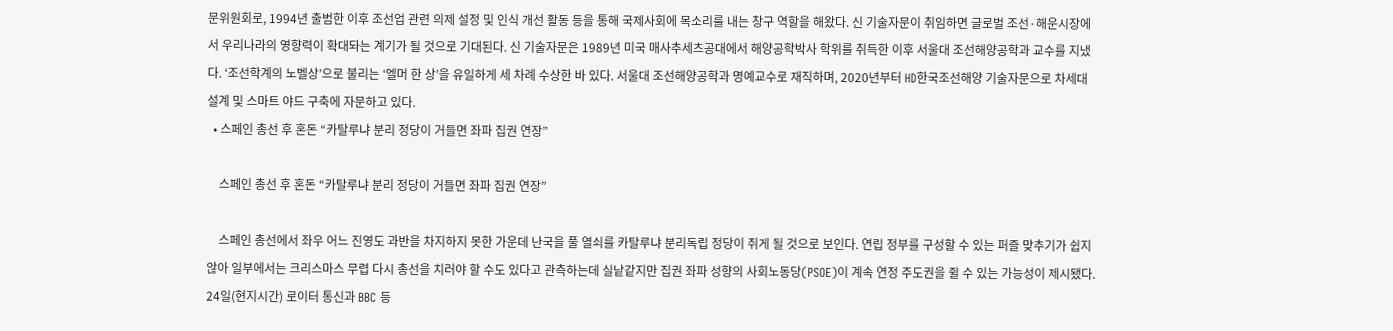문위원회로, 1994년 출범한 이후 조선업 관련 의제 설정 및 인식 개선 활동 등을 통해 국제사회에 목소리를 내는 창구 역할을 해왔다. 신 기술자문이 취임하면 글로벌 조선·해운시장에서 우리나라의 영향력이 확대돠는 계기가 될 것으로 기대된다. 신 기술자문은 1989년 미국 매사추세츠공대에서 해양공학박사 학위를 취득한 이후 서울대 조선해양공학과 교수를 지냈다. ‘조선학계의 노벨상’으로 불리는 ‘엘머 한 상’을 유일하게 세 차례 수상한 바 있다. 서울대 조선해양공학과 명예교수로 재직하며, 2020년부터 HD한국조선해양 기술자문으로 차세대 설계 및 스마트 야드 구축에 자문하고 있다.
  • 스페인 총선 후 혼돈 “카탈루냐 분리 정당이 거들면 좌파 집권 연장”

    스페인 총선 후 혼돈 “카탈루냐 분리 정당이 거들면 좌파 집권 연장”

    스페인 총선에서 좌우 어느 진영도 과반을 차지하지 못한 가운데 난국을 풀 열쇠를 카탈루냐 분리독립 정당이 쥐게 될 것으로 보인다. 연립 정부를 구성할 수 있는 퍼즐 맞추기가 쉽지 않아 일부에서는 크리스마스 무렵 다시 총선을 치러야 할 수도 있다고 관측하는데 실낱같지만 집권 좌파 성향의 사회노동당(PSOE)이 계속 연정 주도권을 쥘 수 있는 가능성이 제시됐다. 24일(현지시간) 로이터 통신과 BBC 등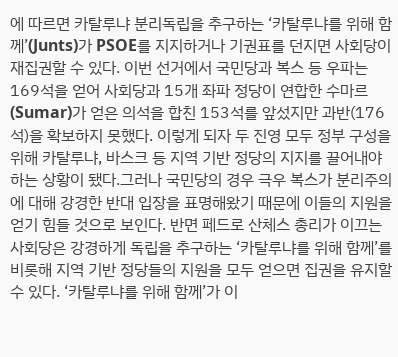에 따르면 카탈루냐 분리독립을 추구하는 ‘카탈루냐를 위해 함께’(Junts)가 PSOE를 지지하거나 기권표를 던지면 사회당이 재집권할 수 있다. 이번 선거에서 국민당과 복스 등 우파는 169석을 얻어 사회당과 15개 좌파 정당이 연합한 수마르(Sumar)가 얻은 의석을 합친 153석를 앞섰지만 과반(176석)을 확보하지 못했다. 이렇게 되자 두 진영 모두 정부 구성을 위해 카탈루냐, 바스크 등 지역 기반 정당의 지지를 끌어내야 하는 상황이 됐다.그러나 국민당의 경우 극우 복스가 분리주의에 대해 강경한 반대 입장을 표명해왔기 때문에 이들의 지원을 얻기 힘들 것으로 보인다. 반면 페드로 산체스 총리가 이끄는 사회당은 강경하게 독립을 추구하는 ‘카탈루냐를 위해 함께’를 비롯해 지역 기반 정당들의 지원을 모두 얻으면 집권을 유지할 수 있다. ‘카탈루냐를 위해 함께’가 이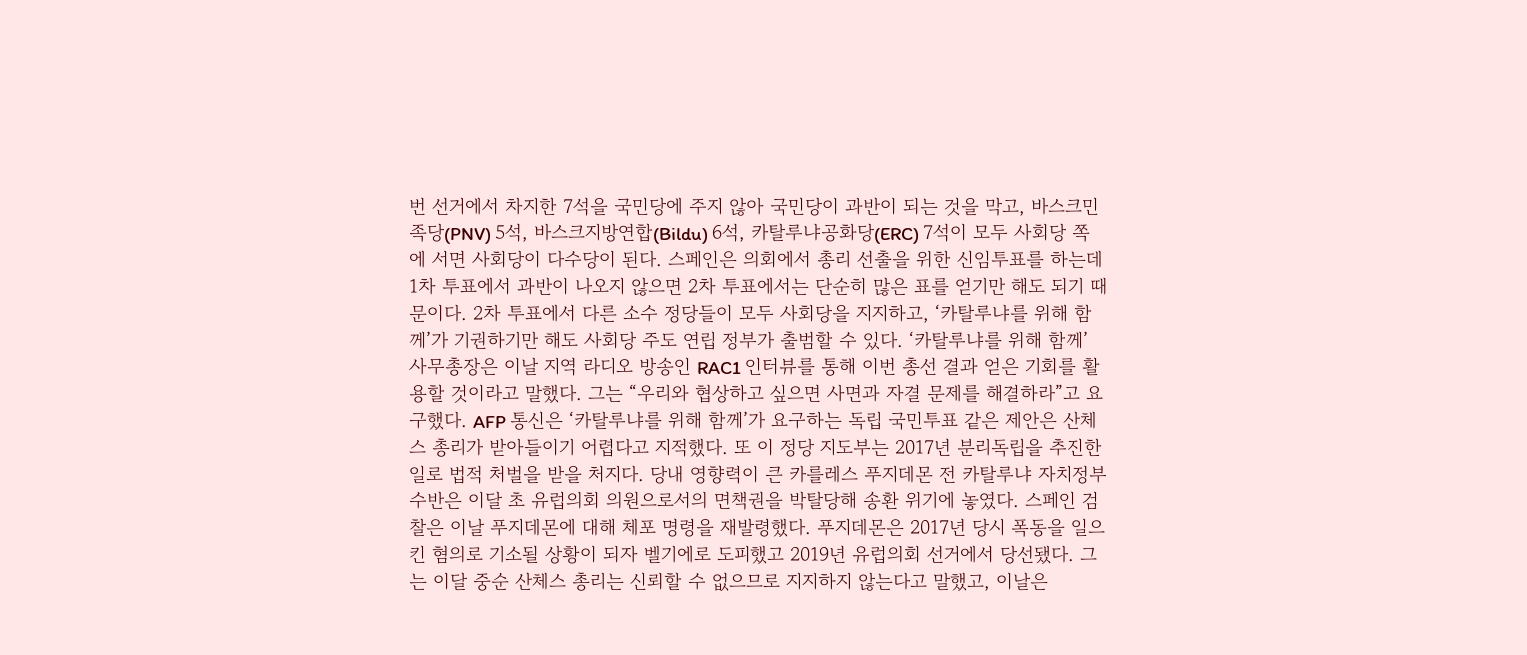번 선거에서 차지한 7석을 국민당에 주지 않아 국민당이 과반이 되는 것을 막고, 바스크민족당(PNV) 5석, 바스크지방연합(Bildu) 6석, 카탈루냐공화당(ERC) 7석이 모두 사회당 쪽에 서면 사회당이 다수당이 된다. 스페인은 의회에서 총리 선출을 위한 신임투표를 하는데 1차 투표에서 과반이 나오지 않으면 2차 투표에서는 단순히 많은 표를 얻기만 해도 되기 때문이다. 2차 투표에서 다른 소수 정당들이 모두 사회당을 지지하고, ‘카탈루냐를 위해 함께’가 기권하기만 해도 사회당 주도 연립 정부가 출범할 수 있다. ‘카탈루냐를 위해 함께’ 사무총장은 이날 지역 라디오 방송인 RAC1 인터뷰를 통해 이번 총선 결과 얻은 기회를 활용할 것이라고 말했다. 그는 “우리와 협상하고 싶으면 사면과 자결 문제를 해결하라”고 요구했다. AFP 통신은 ‘카탈루냐를 위해 함께’가 요구하는 독립 국민투표 같은 제안은 산체스 총리가 받아들이기 어렵다고 지적했다. 또 이 정당 지도부는 2017년 분리독립을 추진한 일로 법적 처벌을 받을 처지다. 당내 영향력이 큰 카를레스 푸지데몬 전 카탈루냐 자치정부 수반은 이달 초 유럽의회 의원으로서의 면책권을 박탈당해 송환 위기에 놓였다. 스페인 검찰은 이날 푸지데몬에 대해 체포 명령을 재발령했다. 푸지데몬은 2017년 당시 폭동을 일으킨 혐의로 기소될 상황이 되자 벨기에로 도피했고 2019년 유럽의회 선거에서 당선됐다. 그는 이달 중순 산체스 총리는 신뢰할 수 없으므로 지지하지 않는다고 말했고, 이날은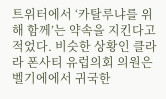트위터에서 ‘카탈루냐를 위해 함께’는 약속을 지킨다고 적었다. 비슷한 상황인 클라라 폰사티 유럽의회 의원은 벨기에에서 귀국한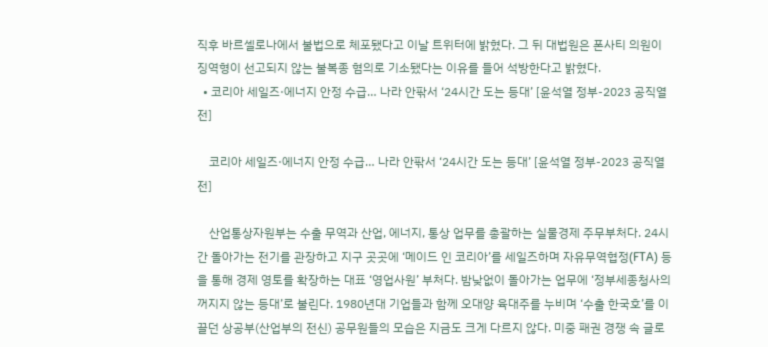직후 바르셀로나에서 불법으로 체포됐다고 이날 트위터에 밝혔다. 그 뒤 대법원은 폰사티 의원이 징역형이 선고되지 않는 불복종 혐의로 기소됐다는 이유를 들어 석방한다고 밝혔다.
  • 코리아 세일즈·에너지 안정 수급… 나라 안팎서 ‘24시간 도는 등대’ [윤석열 정부-2023 공직열전]

    코리아 세일즈·에너지 안정 수급… 나라 안팎서 ‘24시간 도는 등대’ [윤석열 정부-2023 공직열전]

    산업통상자원부는 수출 무역과 산업, 에너지, 통상 업무를 총괄하는 실물경제 주무부처다. 24시간 돌아가는 전기를 관장하고 지구 곳곳에 ‘메이드 인 코리아’를 세일즈하며 자유무역협정(FTA) 등을 통해 경제 영토를 확장하는 대표 ‘영업사원’ 부처다. 밤낮없이 돌아가는 업무에 ‘정부세종청사의 꺼지지 않는 등대’로 불린다. 1980년대 기업들과 함께 오대양 육대주를 누비며 ‘수출 한국호’를 이끌던 상공부(산업부의 전신) 공무원들의 모습은 지금도 크게 다르지 않다. 미중 패권 경쟁 속 글로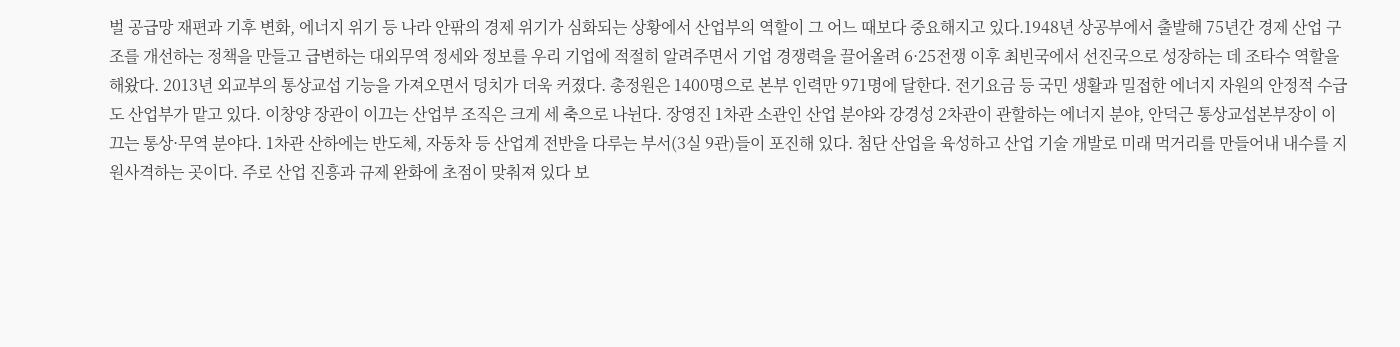벌 공급망 재편과 기후 변화, 에너지 위기 등 나라 안팎의 경제 위기가 심화되는 상황에서 산업부의 역할이 그 어느 때보다 중요해지고 있다.1948년 상공부에서 출발해 75년간 경제 산업 구조를 개선하는 정책을 만들고 급변하는 대외무역 정세와 정보를 우리 기업에 적절히 알려주면서 기업 경쟁력을 끌어올려 6·25전쟁 이후 최빈국에서 선진국으로 성장하는 데 조타수 역할을 해왔다. 2013년 외교부의 통상교섭 기능을 가져오면서 덩치가 더욱 커졌다. 총정원은 1400명으로 본부 인력만 971명에 달한다. 전기요금 등 국민 생활과 밀접한 에너지 자원의 안정적 수급도 산업부가 맡고 있다. 이창양 장관이 이끄는 산업부 조직은 크게 세 축으로 나뉜다. 장영진 1차관 소관인 산업 분야와 강경성 2차관이 관할하는 에너지 분야, 안덕근 통상교섭본부장이 이끄는 통상·무역 분야다. 1차관 산하에는 반도체, 자동차 등 산업계 전반을 다루는 부서(3실 9관)들이 포진해 있다. 첨단 산업을 육성하고 산업 기술 개발로 미래 먹거리를 만들어내 내수를 지원사격하는 곳이다. 주로 산업 진흥과 규제 완화에 초점이 맞춰져 있다 보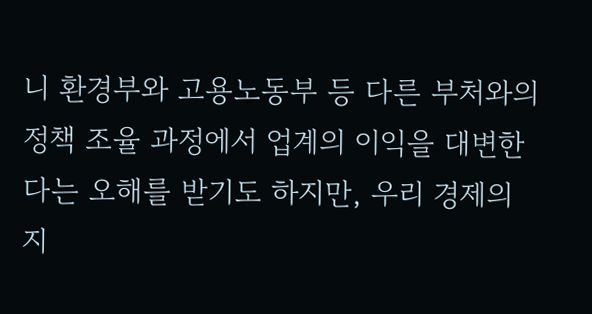니 환경부와 고용노동부 등 다른 부처와의 정책 조율 과정에서 업계의 이익을 대변한다는 오해를 받기도 하지만, 우리 경제의 지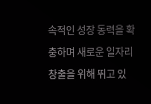속적인 성장 동력을 확충하며 새로운 일자리 창출을 위해 뛰고 있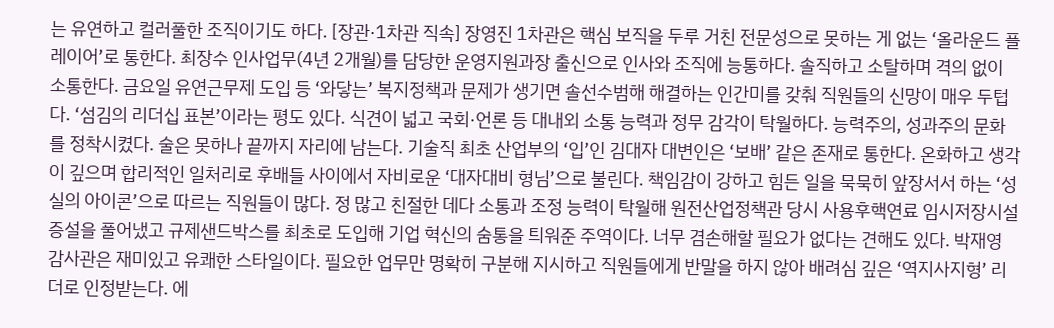는 유연하고 컬러풀한 조직이기도 하다. [장관·1차관 직속] 장영진 1차관은 핵심 보직을 두루 거친 전문성으로 못하는 게 없는 ‘올라운드 플레이어’로 통한다. 최장수 인사업무(4년 2개월)를 담당한 운영지원과장 출신으로 인사와 조직에 능통하다. 솔직하고 소탈하며 격의 없이 소통한다. 금요일 유연근무제 도입 등 ‘와닿는’ 복지정책과 문제가 생기면 솔선수범해 해결하는 인간미를 갖춰 직원들의 신망이 매우 두텁다. ‘섬김의 리더십 표본’이라는 평도 있다. 식견이 넓고 국회·언론 등 대내외 소통 능력과 정무 감각이 탁월하다. 능력주의, 성과주의 문화를 정착시켰다. 술은 못하나 끝까지 자리에 남는다. 기술직 최초 산업부의 ‘입’인 김대자 대변인은 ‘보배’ 같은 존재로 통한다. 온화하고 생각이 깊으며 합리적인 일처리로 후배들 사이에서 자비로운 ‘대자대비 형님’으로 불린다. 책임감이 강하고 힘든 일을 묵묵히 앞장서서 하는 ‘성실의 아이콘’으로 따르는 직원들이 많다. 정 많고 친절한 데다 소통과 조정 능력이 탁월해 원전산업정책관 당시 사용후핵연료 임시저장시설 증설을 풀어냈고 규제샌드박스를 최초로 도입해 기업 혁신의 숨통을 틔워준 주역이다. 너무 겸손해할 필요가 없다는 견해도 있다. 박재영 감사관은 재미있고 유쾌한 스타일이다. 필요한 업무만 명확히 구분해 지시하고 직원들에게 반말을 하지 않아 배려심 깊은 ‘역지사지형’ 리더로 인정받는다. 에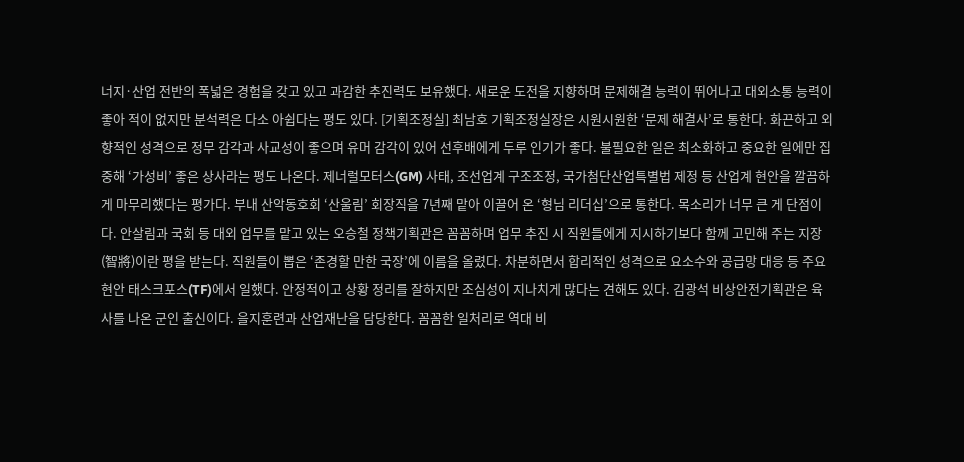너지·산업 전반의 폭넓은 경험을 갖고 있고 과감한 추진력도 보유했다. 새로운 도전을 지향하며 문제해결 능력이 뛰어나고 대외소통 능력이 좋아 적이 없지만 분석력은 다소 아쉽다는 평도 있다. [기획조정실] 최남호 기획조정실장은 시원시원한 ‘문제 해결사’로 통한다. 화끈하고 외향적인 성격으로 정무 감각과 사교성이 좋으며 유머 감각이 있어 선후배에게 두루 인기가 좋다. 불필요한 일은 최소화하고 중요한 일에만 집중해 ‘가성비’ 좋은 상사라는 평도 나온다. 제너럴모터스(GM) 사태, 조선업계 구조조정, 국가첨단산업특별법 제정 등 산업계 현안을 깔끔하게 마무리했다는 평가다. 부내 산악동호회 ‘산울림’ 회장직을 7년째 맡아 이끌어 온 ‘형님 리더십’으로 통한다. 목소리가 너무 큰 게 단점이다. 안살림과 국회 등 대외 업무를 맡고 있는 오승철 정책기획관은 꼼꼼하며 업무 추진 시 직원들에게 지시하기보다 함께 고민해 주는 지장(智將)이란 평을 받는다. 직원들이 뽑은 ‘존경할 만한 국장’에 이름을 올렸다. 차분하면서 합리적인 성격으로 요소수와 공급망 대응 등 주요 현안 태스크포스(TF)에서 일했다. 안정적이고 상황 정리를 잘하지만 조심성이 지나치게 많다는 견해도 있다. 김광석 비상안전기획관은 육사를 나온 군인 출신이다. 을지훈련과 산업재난을 담당한다. 꼼꼼한 일처리로 역대 비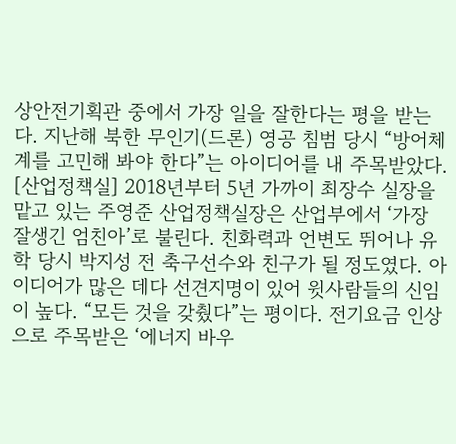상안전기획관 중에서 가장 일을 잘한다는 평을 받는다. 지난해 북한 무인기(드론) 영공 침범 당시 “방어체계를 고민해 봐야 한다”는 아이디어를 내 주목받았다. [산업정책실] 2018년부터 5년 가까이 최장수 실장을 맡고 있는 주영준 산업정책실장은 산업부에서 ‘가장 잘생긴 엄친아’로 불린다. 친화력과 언변도 뛰어나 유학 당시 박지성 전 축구선수와 친구가 될 정도였다. 아이디어가 많은 데다 선견지명이 있어 윗사람들의 신임이 높다. “모든 것을 갖췄다”는 평이다. 전기요금 인상으로 주목받은 ‘에너지 바우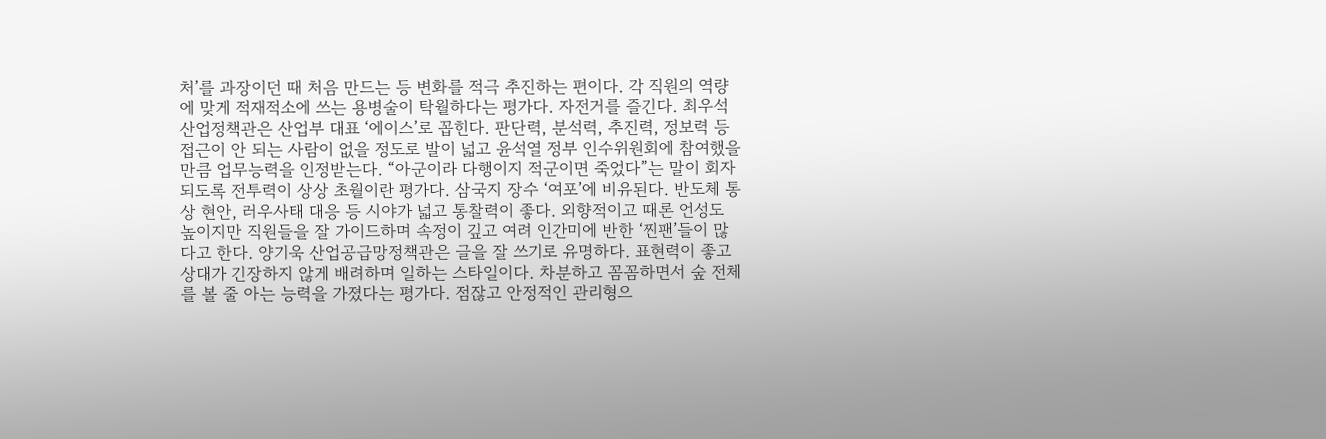처’를 과장이던 때 처음 만드는 등 변화를 적극 추진하는 편이다. 각 직원의 역량에 맞게 적재적소에 쓰는 용병술이 탁월하다는 평가다. 자전거를 즐긴다. 최우석 산업정책관은 산업부 대표 ‘에이스’로 꼽힌다. 판단력, 분석력, 추진력, 정보력 등 접근이 안 되는 사람이 없을 정도로 발이 넓고 윤석열 정부 인수위원회에 참여했을 만큼 업무능력을 인정받는다. “아군이라 다행이지 적군이면 죽었다”는 말이 회자되도록 전투력이 상상 초월이란 평가다. 삼국지 장수 ‘여포’에 비유된다. 반도체 통상 현안, 러우사태 대응 등 시야가 넓고 통찰력이 좋다. 외향적이고 때론 언성도 높이지만 직원들을 잘 가이드하며 속정이 깊고 여려 인간미에 반한 ‘찐팬’들이 많다고 한다. 양기욱 산업공급망정책관은 글을 잘 쓰기로 유명하다. 표현력이 좋고 상대가 긴장하지 않게 배려하며 일하는 스타일이다. 차분하고 꼼꼼하면서 숲 전체를 볼 줄 아는 능력을 가졌다는 평가다. 점잖고 안정적인 관리형으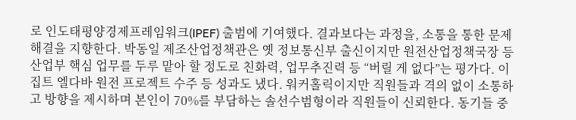로 인도태평양경제프레임워크(IPEF) 출범에 기여했다. 결과보다는 과정을, 소통을 통한 문제 해결을 지향한다. 박동일 제조산업정책관은 옛 정보통신부 출신이지만 원전산업정책국장 등 산업부 핵심 업무를 두루 맡아 할 정도로 친화력, 업무추진력 등 “버릴 게 없다”는 평가다. 이집트 엘다바 원전 프로젝트 수주 등 성과도 냈다. 워커홀릭이지만 직원들과 격의 없이 소통하고 방향을 제시하며 본인이 70%를 부담하는 솔선수범형이라 직원들이 신뢰한다. 동기들 중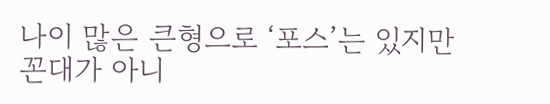나이 많은 큰형으로 ‘포스’는 있지만 꼰대가 아니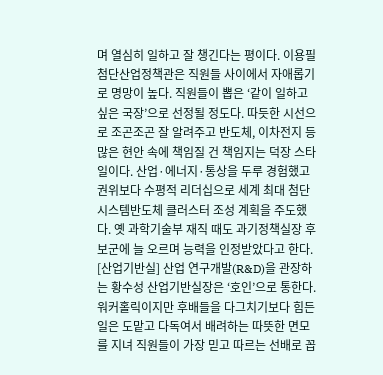며 열심히 일하고 잘 챙긴다는 평이다. 이용필 첨단산업정책관은 직원들 사이에서 자애롭기로 명망이 높다. 직원들이 뽑은 ‘같이 일하고 싶은 국장’으로 선정될 정도다. 따듯한 시선으로 조곤조곤 잘 알려주고 반도체, 이차전지 등 많은 현안 속에 책임질 건 책임지는 덕장 스타일이다. 산업·에너지·통상을 두루 경험했고 권위보다 수평적 리더십으로 세계 최대 첨단 시스템반도체 클러스터 조성 계획을 주도했다. 옛 과학기술부 재직 때도 과기정책실장 후보군에 늘 오르며 능력을 인정받았다고 한다. [산업기반실] 산업 연구개발(R&D)을 관장하는 황수성 산업기반실장은 ‘호인’으로 통한다. 워커홀릭이지만 후배들을 다그치기보다 힘든 일은 도맡고 다독여서 배려하는 따뜻한 면모를 지녀 직원들이 가장 믿고 따르는 선배로 꼽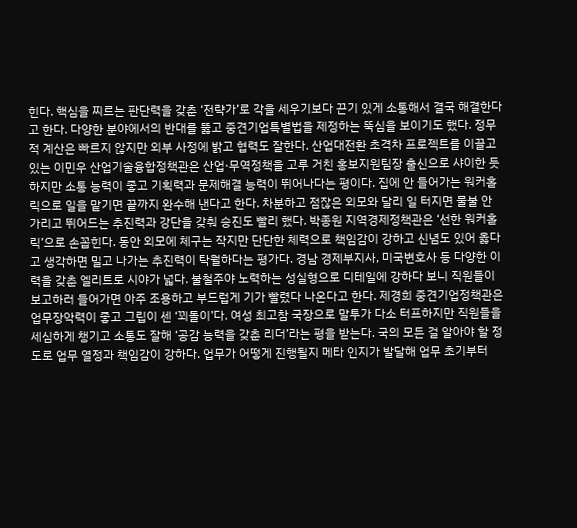힌다. 핵심을 찌르는 판단력을 갖춘 ‘전략가’로 각을 세우기보다 끈기 있게 소통해서 결국 해결한다고 한다. 다양한 분야에서의 반대를 뚫고 중견기업특별법을 제정하는 뚝심을 보이기도 했다. 정무적 계산은 빠르지 않지만 외부 사정에 밝고 협력도 잘한다. 산업대전환 초격차 프로젝트를 이끌고 있는 이민우 산업기술융합정책관은 산업·무역정책을 고루 거친 홍보지원팀장 출신으로 샤이한 듯하지만 소통 능력이 좋고 기획력과 문제해결 능력이 뛰어나다는 평이다. 집에 안 들어가는 워커홀릭으로 일을 맡기면 끝까지 완수해 낸다고 한다. 차분하고 점잖은 외모와 달리 일 터지면 물불 안 가리고 뛰어드는 추진력과 강단을 갖춰 승진도 빨리 했다. 박종원 지역경제정책관은 ‘선한 워커홀릭’으로 손꼽힌다. 동안 외모에 체구는 작지만 단단한 체력으로 책임감이 강하고 신념도 있어 옳다고 생각하면 밀고 나가는 추진력이 탁월하다는 평가다. 경남 경제부지사, 미국변호사 등 다양한 이력을 갖춘 엘리트로 시야가 넓다. 불철주야 노력하는 성실형으로 디테일에 강하다 보니 직원들이 보고하러 들어가면 아주 조용하고 부드럽게 기가 빨렸다 나온다고 한다. 제경희 중견기업정책관은 업무장악력이 좋고 그립이 센 ‘꾀돌이’다. 여성 최고참 국장으로 말투가 다소 터프하지만 직원들을 세심하게 챙기고 소통도 잘해 ‘공감 능력을 갖춘 리더’라는 평을 받는다. 국의 모든 걸 알아야 할 정도로 업무 열정과 책임감이 강하다. 업무가 어떻게 진행될지 메타 인지가 발달해 업무 초기부터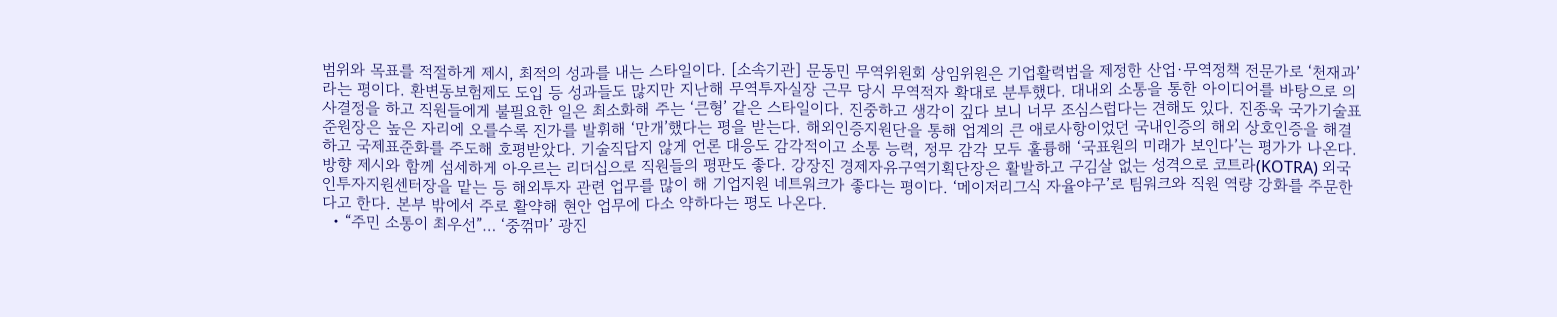범위와 목표를 적절하게 제시, 최적의 성과를 내는 스타일이다. [소속기관] 문동민 무역위원회 상임위원은 기업활력법을 제정한 산업·무역정책 전문가로 ‘천재과’라는 평이다. 환변동보험제도 도입 등 성과들도 많지만 지난해 무역투자실장 근무 당시 무역적자 확대로 분투했다. 대내외 소통을 통한 아이디어를 바탕으로 의사결정을 하고 직원들에게 불필요한 일은 최소화해 주는 ‘큰형’ 같은 스타일이다. 진중하고 생각이 깊다 보니 너무 조심스럽다는 견해도 있다. 진종욱 국가기술표준원장은 높은 자리에 오를수록 진가를 발휘해 ‘만개’했다는 평을 받는다. 해외인증지원단을 통해 업계의 큰 애로사항이었던 국내인증의 해외 상호인증을 해결하고 국제표준화를 주도해 호평받았다. 기술직답지 않게 언론 대응도 감각적이고 소통 능력, 정무 감각 모두 훌륭해 ‘국표원의 미래가 보인다’는 평가가 나온다. 방향 제시와 함께 섬세하게 아우르는 리더십으로 직원들의 평판도 좋다. 강장진 경제자유구역기획단장은 활발하고 구김살 없는 성격으로 코트라(KOTRA) 외국인투자지원센터장을 맡는 등 해외투자 관련 업무를 많이 해 기업지원 네트워크가 좋다는 평이다. ‘메이저리그식 자율야구’로 팀워크와 직원 역량 강화를 주문한다고 한다. 본부 밖에서 주로 활약해 현안 업무에 다소 약하다는 평도 나온다.
  • “주민 소통이 최우선”… ‘중꺾마’ 광진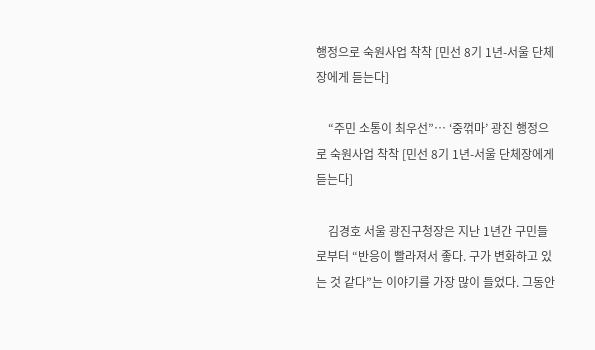행정으로 숙원사업 착착 [민선 8기 1년-서울 단체장에게 듣는다]

    “주민 소통이 최우선”… ‘중꺾마’ 광진 행정으로 숙원사업 착착 [민선 8기 1년-서울 단체장에게 듣는다]

    김경호 서울 광진구청장은 지난 1년간 구민들로부터 “반응이 빨라져서 좋다. 구가 변화하고 있는 것 같다”는 이야기를 가장 많이 들었다. 그동안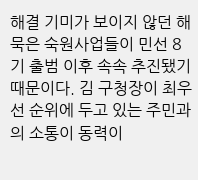해결 기미가 보이지 않던 해묵은 숙원사업들이 민선 8기 출범 이후 속속 추진됐기 때문이다. 김 구청장이 최우선 순위에 두고 있는 주민과의 소통이 동력이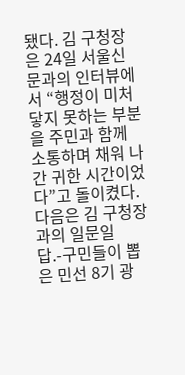됐다. 김 구청장은 24일 서울신문과의 인터뷰에서 “행정이 미처 닿지 못하는 부분을 주민과 함께 소통하며 채워 나간 귀한 시간이었다”고 돌이켰다. 다음은 김 구청장과의 일문일답.-구민들이 뽑은 민선 8기 광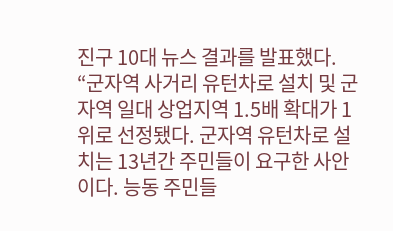진구 10대 뉴스 결과를 발표했다. “군자역 사거리 유턴차로 설치 및 군자역 일대 상업지역 1.5배 확대가 1위로 선정됐다. 군자역 유턴차로 설치는 13년간 주민들이 요구한 사안이다. 능동 주민들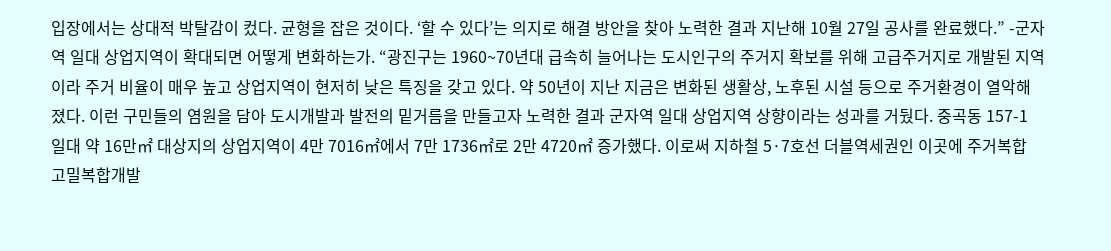입장에서는 상대적 박탈감이 컸다. 균형을 잡은 것이다. ‘할 수 있다’는 의지로 해결 방안을 찾아 노력한 결과 지난해 10월 27일 공사를 완료했다.” -군자역 일대 상업지역이 확대되면 어떻게 변화하는가. “광진구는 1960~70년대 급속히 늘어나는 도시인구의 주거지 확보를 위해 고급주거지로 개발된 지역이라 주거 비율이 매우 높고 상업지역이 현저히 낮은 특징을 갖고 있다. 약 50년이 지난 지금은 변화된 생활상, 노후된 시설 등으로 주거환경이 열악해졌다. 이런 구민들의 염원을 담아 도시개발과 발전의 밑거름을 만들고자 노력한 결과 군자역 일대 상업지역 상향이라는 성과를 거뒀다. 중곡동 157-1 일대 약 16만㎡ 대상지의 상업지역이 4만 7016㎡에서 7만 1736㎡로 2만 4720㎡ 증가했다. 이로써 지하철 5·7호선 더블역세권인 이곳에 주거복합 고밀복합개발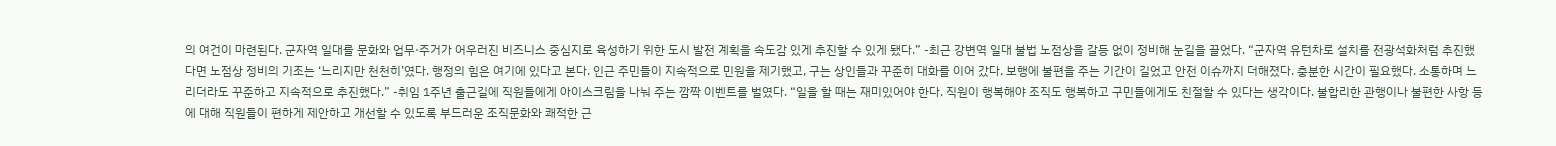의 여건이 마련된다. 군자역 일대를 문화와 업무·주거가 어우러진 비즈니스 중심지로 육성하기 위한 도시 발전 계획을 속도감 있게 추진할 수 있게 됐다.” -최근 강변역 일대 불법 노점상을 갈등 없이 정비해 눈길을 끌었다. “군자역 유턴차로 설치를 전광석화처럼 추진했다면 노점상 정비의 기조는 ‘느리지만 천천히’였다. 행정의 힘은 여기에 있다고 본다. 인근 주민들이 지속적으로 민원을 제기했고, 구는 상인들과 꾸준히 대화를 이어 갔다. 보행에 불편을 주는 기간이 길었고 안전 이슈까지 더해졌다. 충분한 시간이 필요했다. 소통하며 느리더라도 꾸준하고 지속적으로 추진했다.” -취임 1주년 출근길에 직원들에게 아이스크림을 나눠 주는 깜짝 이벤트를 벌였다. “일을 할 때는 재미있어야 한다. 직원이 행복해야 조직도 행복하고 구민들에게도 친절할 수 있다는 생각이다. 불합리한 관행이나 불편한 사항 등에 대해 직원들이 편하게 제안하고 개선할 수 있도록 부드러운 조직문화와 쾌적한 근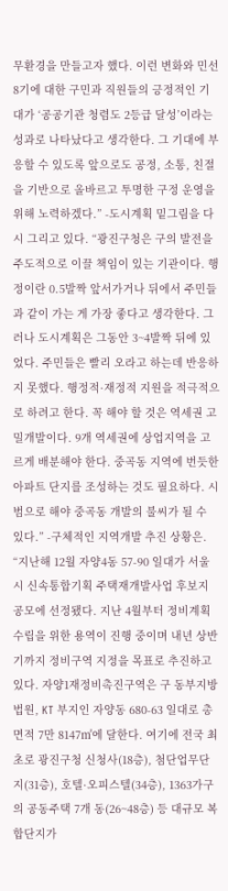무환경을 만들고자 했다. 이런 변화와 민선 8기에 대한 구민과 직원들의 긍정적인 기대가 ‘공공기관 청렴도 2등급 달성’이라는 성과로 나타났다고 생각한다. 그 기대에 부응할 수 있도록 앞으로도 공정, 소통, 친절을 기반으로 올바르고 투명한 구정 운영을 위해 노력하겠다.” -도시계획 밑그림을 다시 그리고 있다. “광진구청은 구의 발전을 주도적으로 이끌 책임이 있는 기관이다. 행정이란 0.5발짝 앞서가거나 뒤에서 주민들과 같이 가는 게 가장 좋다고 생각한다. 그러나 도시계획은 그동안 3~4발짝 뒤에 있었다. 주민들은 빨리 오라고 하는데 반응하지 못했다. 행정적·재정적 지원을 적극적으로 하려고 한다. 꼭 해야 할 것은 역세권 고밀개발이다. 9개 역세권에 상업지역을 고르게 배분해야 한다. 중곡동 지역에 번듯한 아파트 단지를 조성하는 것도 필요하다. 시범으로 해야 중곡동 개발의 불씨가 될 수 있다.” -구체적인 지역개발 추진 상황은. “지난해 12월 자양4동 57-90 일대가 서울시 신속통합기획 주택재개발사업 후보지 공모에 선정됐다. 지난 4월부터 정비계획 수립을 위한 용역이 진행 중이며 내년 상반기까지 정비구역 지정을 목표로 추진하고 있다. 자양1재정비촉진구역은 구 동부지방법원, KT 부지인 자양동 680-63 일대로 총면적 7만 8147㎡에 달한다. 여기에 전국 최초로 광진구청 신청사(18층), 첨단업무단지(31층), 호텔·오피스텔(34층), 1363가구의 공동주택 7개 동(26~48층) 등 대규모 복합단지가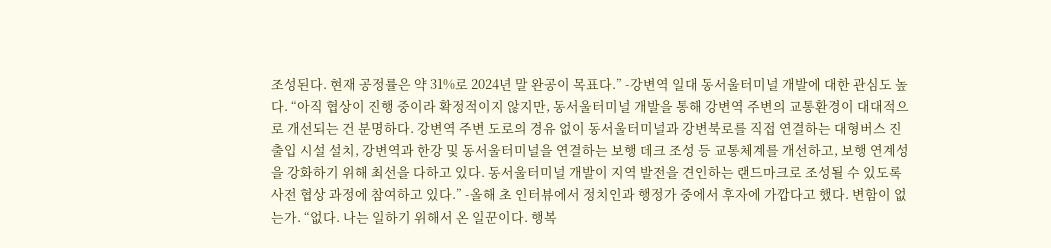조성된다. 현재 공정률은 약 31%로 2024년 말 완공이 목표다.” -강변역 일대 동서울터미널 개발에 대한 관심도 높다. “아직 협상이 진행 중이라 확정적이지 않지만, 동서울터미널 개발을 통해 강변역 주변의 교통환경이 대대적으로 개선되는 건 분명하다. 강변역 주변 도로의 경유 없이 동서울터미널과 강변북로를 직접 연결하는 대형버스 진출입 시설 설치, 강변역과 한강 및 동서울터미널을 연결하는 보행 데크 조성 등 교통체계를 개선하고, 보행 연계성을 강화하기 위해 최선을 다하고 있다. 동서울터미널 개발이 지역 발전을 견인하는 랜드마크로 조성될 수 있도록 사전 협상 과정에 참여하고 있다.” -올해 초 인터뷰에서 정치인과 행정가 중에서 후자에 가깝다고 했다. 변함이 없는가. “없다. 나는 일하기 위해서 온 일꾼이다. 행복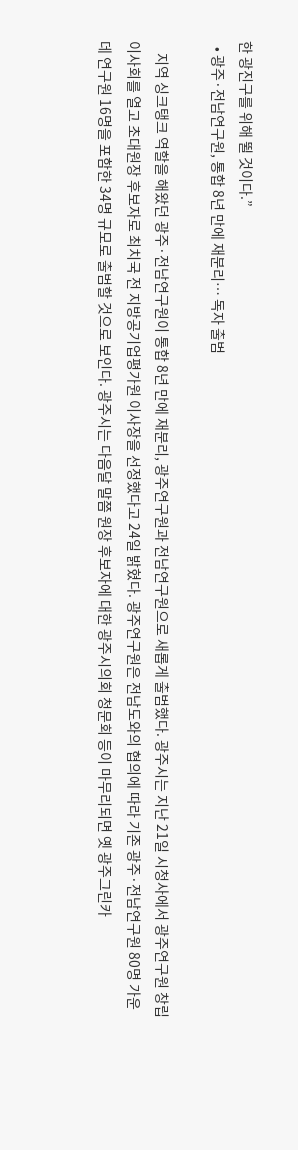한 광진구를 위해 뛸 것이다.”
  • 광주·전남연구원, 통합 8년 만에 재분리… 독자 출범

    지역 싱크탱크 역할을 해왔던 광주·전남연구원이 통합 8년 만에 재분리, 광주연구원과 전남연구원으로 새롭게 출범했다. 광주시는 지난 21일 시청사에서 광주연구원 창립이사회를 열고 초대원장 후보자로 최치국 전 지방공기업평가원 이사장을 선정했다고 24일 밝혔다. 광주연구원은 전남도와의 협의에 따라 기존 광주·전남연구원 80명 가운데 연구원 16명을 포함한 34명 규모로 출범할 것으로 보인다. 광주시는 다음달 말쯤 원장 후보자에 대한 광주시의회 청문회 등이 마무리되면 옛 광주그린카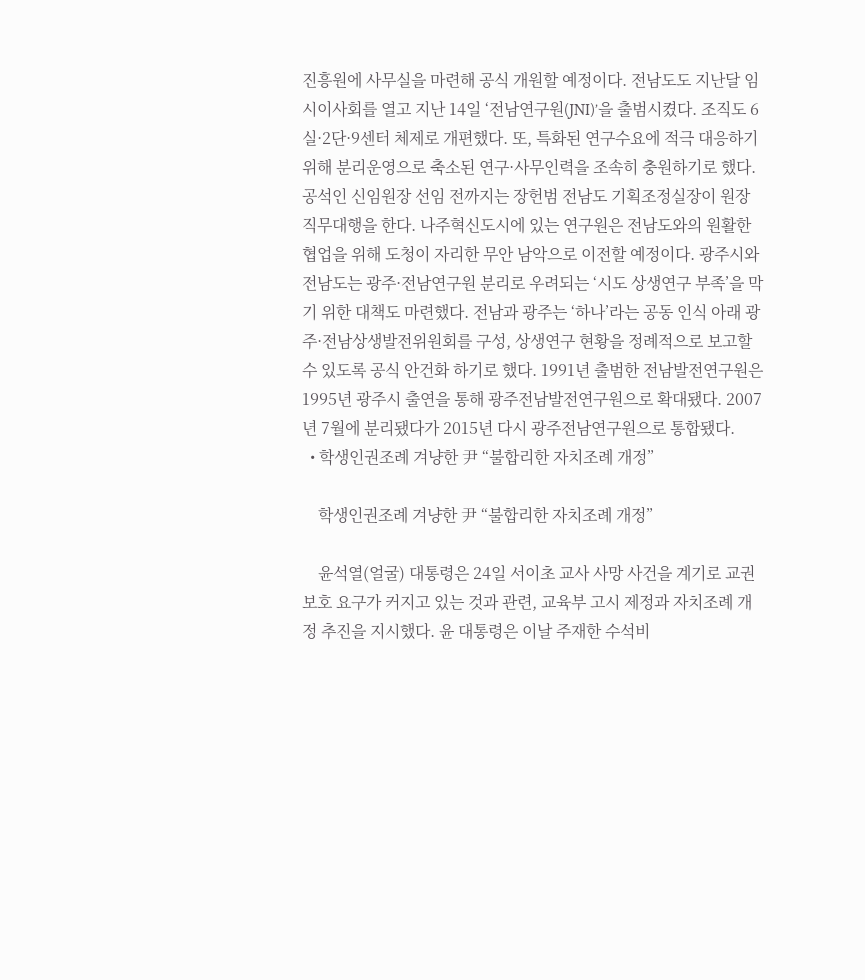진흥원에 사무실을 마련해 공식 개원할 예정이다. 전남도도 지난달 임시이사회를 열고 지난 14일 ‘전남연구원(JNI)’을 출범시켰다. 조직도 6실·2단·9센터 체제로 개편했다. 또, 특화된 연구수요에 적극 대응하기 위해 분리운영으로 축소된 연구·사무인력을 조속히 충원하기로 했다. 공석인 신임원장 선임 전까지는 장헌범 전남도 기획조정실장이 원장 직무대행을 한다. 나주혁신도시에 있는 연구원은 전남도와의 원활한 협업을 위해 도청이 자리한 무안 남악으로 이전할 예정이다. 광주시와 전남도는 광주·전남연구원 분리로 우려되는 ‘시도 상생연구 부족’을 막기 위한 대책도 마련했다. 전남과 광주는 ‘하나’라는 공동 인식 아래 광주·전남상생발전위원회를 구성, 상생연구 현황을 정례적으로 보고할 수 있도록 공식 안건화 하기로 했다. 1991년 출범한 전남발전연구원은 1995년 광주시 출연을 통해 광주전남발전연구원으로 확대됐다. 2007년 7월에 분리됐다가 2015년 다시 광주전남연구원으로 통합됐다.
  • 학생인권조례 겨냥한 尹 “불합리한 자치조례 개정”

    학생인권조례 겨냥한 尹 “불합리한 자치조례 개정”

    윤석열(얼굴) 대통령은 24일 서이초 교사 사망 사건을 계기로 교권 보호 요구가 커지고 있는 것과 관련, 교육부 고시 제정과 자치조례 개정 추진을 지시했다. 윤 대통령은 이날 주재한 수석비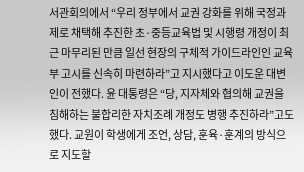서관회의에서 “우리 정부에서 교권 강화를 위해 국정과제로 채택해 추진한 초·중등교육법 및 시행령 개정이 최근 마무리된 만큼 일선 현장의 구체적 가이드라인인 교육부 고시를 신속히 마련하라”고 지시했다고 이도운 대변인이 전했다. 윤 대통령은 “당, 지자체와 협의해 교권을 침해하는 불합리한 자치조례 개정도 병행 추진하라”고도 했다. 교원이 학생에게 조언, 상담, 훈육·훈계의 방식으로 지도할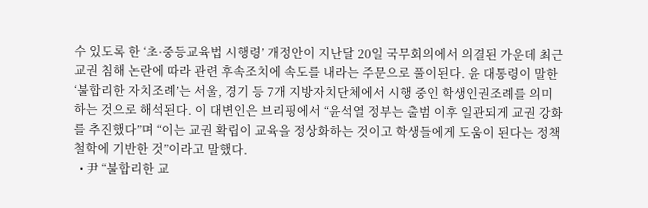수 있도록 한 ‘초·중등교육법 시행령’ 개정안이 지난달 20일 국무회의에서 의결된 가운데 최근 교권 침해 논란에 따라 관련 후속조치에 속도를 내라는 주문으로 풀이된다. 윤 대통령이 말한 ‘불합리한 자치조례’는 서울, 경기 등 7개 지방자치단체에서 시행 중인 학생인권조례를 의미하는 것으로 해석된다. 이 대변인은 브리핑에서 “윤석열 정부는 출범 이후 일관되게 교권 강화를 추진했다”며 “이는 교권 확립이 교육을 정상화하는 것이고 학생들에게 도움이 된다는 정책철학에 기반한 것”이라고 말했다.
  • 尹 “불합리한 교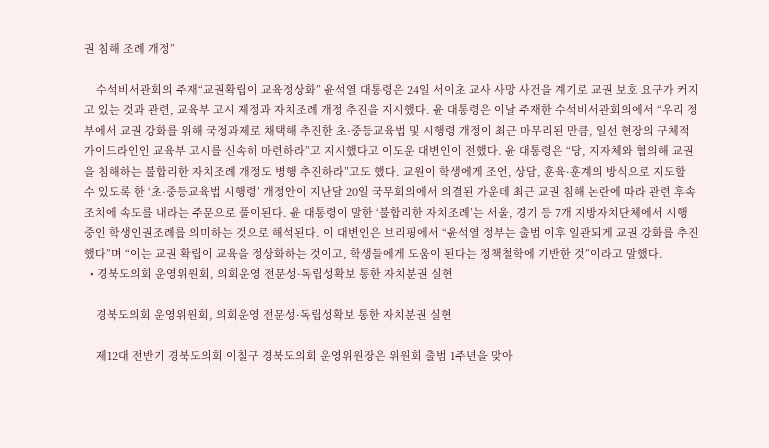권 침해 조례 개정”

    수석비서관회의 주재“교권확립이 교육정상화” 윤석열 대통령은 24일 서이초 교사 사망 사건을 계기로 교권 보호 요구가 커지고 있는 것과 관련, 교육부 고시 제정과 자치조례 개정 추진을 지시했다. 윤 대통령은 이날 주재한 수석비서관회의에서 “우리 정부에서 교권 강화를 위해 국정과제로 채택해 추진한 초·중등교육법 및 시행령 개정이 최근 마무리된 만큼, 일선 현장의 구체적 가이드라인인 교육부 고시를 신속히 마련하라”고 지시했다고 이도운 대변인이 전했다. 윤 대통령은 “당, 지자체와 협의해 교권을 침해하는 불합리한 자치조례 개정도 병행 추진하라”고도 했다. 교원이 학생에게 조언, 상담, 훈육·훈계의 방식으로 지도할 수 있도록 한 ‘초·중등교육법 시행령’ 개정안이 지난달 20일 국무회의에서 의결된 가운데 최근 교권 침해 논란에 따라 관련 후속조치에 속도를 내라는 주문으로 풀이된다. 윤 대통령이 말한 ‘불합리한 자치조례’는 서울, 경기 등 7개 지방자치단체에서 시행 중인 학생인권조례를 의미하는 것으로 해석된다. 이 대변인은 브리핑에서 “윤석열 정부는 출범 이후 일관되게 교권 강화를 추진했다”며 “이는 교권 확립이 교육을 정상화하는 것이고, 학생들에게 도움이 된다는 정책철학에 기반한 것”이라고 말했다.
  • 경북도의회 운영위원회, 의회운영 전문성·독립성확보 통한 자치분권 실현

    경북도의회 운영위원회, 의회운영 전문성·독립성확보 통한 자치분권 실현

    제12대 전반기 경북도의회 이칠구 경북도의회 운영위원장은 위원회 출범 1주년을 맞아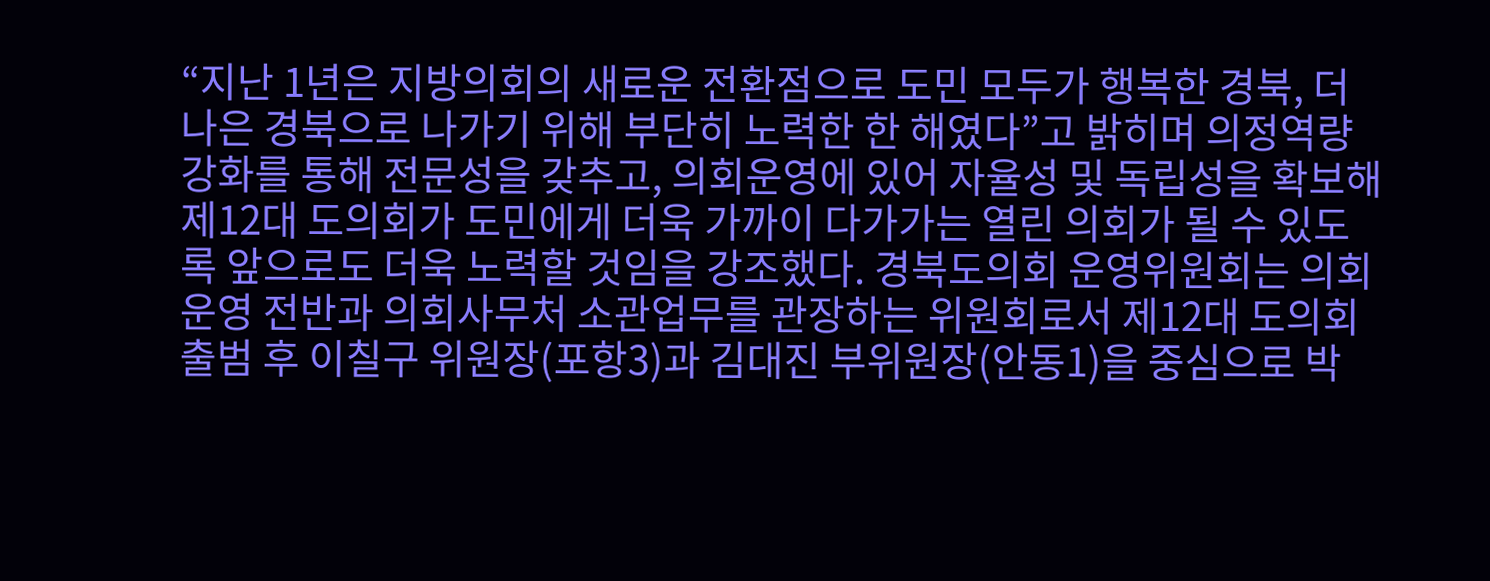“지난 1년은 지방의회의 새로운 전환점으로 도민 모두가 행복한 경북, 더 나은 경북으로 나가기 위해 부단히 노력한 한 해였다”고 밝히며 의정역량 강화를 통해 전문성을 갖추고, 의회운영에 있어 자율성 및 독립성을 확보해 제12대 도의회가 도민에게 더욱 가까이 다가가는 열린 의회가 될 수 있도록 앞으로도 더욱 노력할 것임을 강조했다. 경북도의회 운영위원회는 의회운영 전반과 의회사무처 소관업무를 관장하는 위원회로서 제12대 도의회 출범 후 이칠구 위원장(포항3)과 김대진 부위원장(안동1)을 중심으로 박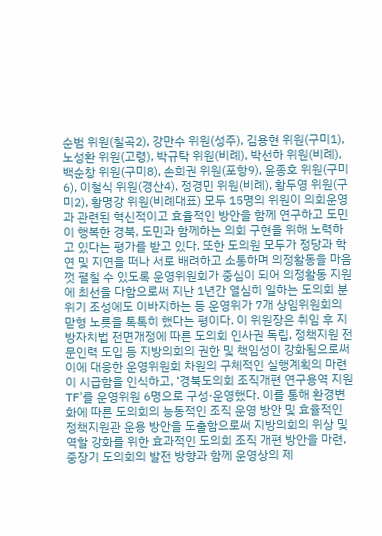순범 위원(칠곡2), 강만수 위원(성주), 김용현 위원(구미1), 노성환 위원(고령), 박규탁 위원(비례), 박선하 위원(비례), 백순창 위원(구미8), 손희권 위원(포항9), 윤종호 위원(구미6), 이철식 위원(경산4), 정경민 위원(비례), 황두영 위원(구미2), 황명강 위원(비례대표) 모두 15명의 위원이 의회운영과 관련된 혁신적이고 효율적인 방안을 함께 연구하고 도민이 행복한 경북, 도민과 함께하는 의회 구현을 위해 노력하고 있다는 평가를 받고 있다. 또한 도의원 모두가 정당과 학연 및 지연을 떠나 서로 배려하고 소통하며 의정활동을 마음껏 펼칠 수 있도록 운영위원회가 중심이 되어 의정활동 지원에 최선을 다함으로써 지난 1년간 열심히 일하는 도의회 분위기 조성에도 이바지하는 등 운영위가 7개 상임위원회의 맏형 노릇을 톡톡히 했다는 평이다. 이 위원장은 취임 후 지방자치법 전면개정에 따른 도의회 인사권 독립, 정책지원 전문인력 도입 등 지방의회의 권한 및 책임성이 강화됨으로써 이에 대응한 운영위원회 차원의 구체적인 실행계획의 마련이 시급함을 인식하고, ‘경북도의회 조직개편 연구용역 지원 TF’를 운영위원 6명으로 구성·운영했다. 이를 통해 환경변화에 따른 도의회의 능동적인 조직 운영 방안 및 효율적인 정책지원관 운용 방안을 도출함으로써 지방의회의 위상 및 역할 강화를 위한 효과적인 도의회 조직 개편 방안을 마련, 중장기 도의회의 발전 방향과 함께 운영상의 제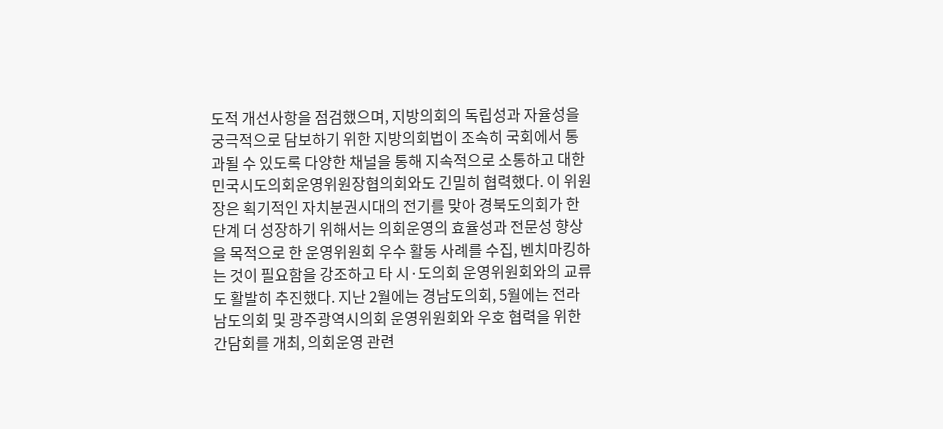도적 개선사항을 점검했으며, 지방의회의 독립성과 자율성을 궁극적으로 담보하기 위한 지방의회법이 조속히 국회에서 통과될 수 있도록 다양한 채널을 통해 지속적으로 소통하고 대한민국시도의회운영위원장협의회와도 긴밀히 협력했다. 이 위원장은 획기적인 자치분권시대의 전기를 맞아 경북도의회가 한 단계 더 성장하기 위해서는 의회운영의 효율성과 전문성 향상을 목적으로 한 운영위원회 우수 활동 사례를 수집, 벤치마킹하는 것이 필요함을 강조하고 타 시·도의회 운영위원회와의 교류도 활발히 추진했다. 지난 2월에는 경남도의회, 5월에는 전라남도의회 및 광주광역시의회 운영위원회와 우호 협력을 위한 간담회를 개최, 의회운영 관련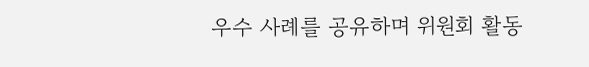우수 사례를 공유하며 위원회 활동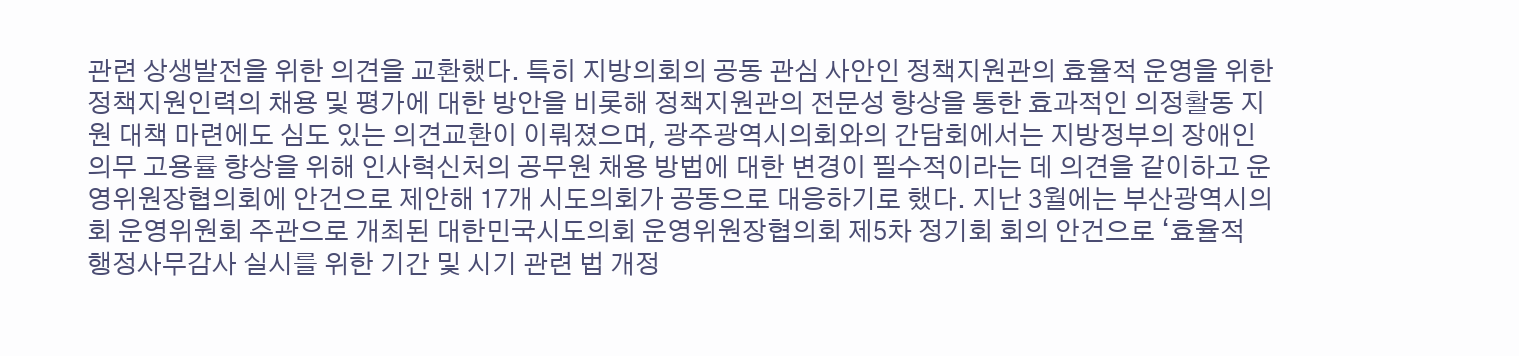관련 상생발전을 위한 의견을 교환했다. 특히 지방의회의 공동 관심 사안인 정책지원관의 효율적 운영을 위한 정책지원인력의 채용 및 평가에 대한 방안을 비롯해 정책지원관의 전문성 향상을 통한 효과적인 의정활동 지원 대책 마련에도 심도 있는 의견교환이 이뤄졌으며, 광주광역시의회와의 간담회에서는 지방정부의 장애인 의무 고용률 향상을 위해 인사혁신처의 공무원 채용 방법에 대한 변경이 필수적이라는 데 의견을 같이하고 운영위원장협의회에 안건으로 제안해 17개 시도의회가 공동으로 대응하기로 했다. 지난 3월에는 부산광역시의회 운영위원회 주관으로 개최된 대한민국시도의회 운영위원장협의회 제5차 정기회 회의 안건으로 ‘효율적 행정사무감사 실시를 위한 기간 및 시기 관련 법 개정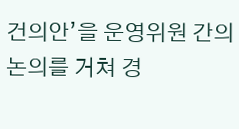건의안’을 운영위원 간의 논의를 거쳐 경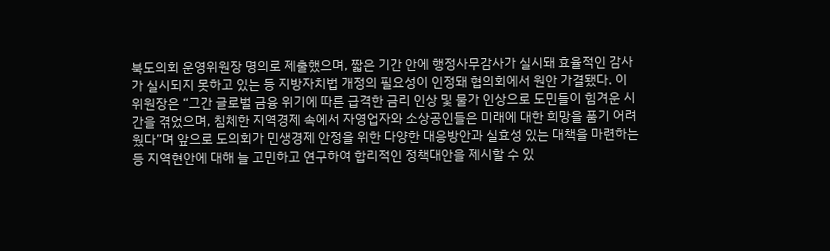북도의회 운영위원장 명의로 제출했으며, 짧은 기간 안에 행정사무감사가 실시돼 효율적인 감사가 실시되지 못하고 있는 등 지방자치법 개정의 필요성이 인정돼 협의회에서 원안 가결됐다. 이 위원장은 “그간 글로벌 금융 위기에 따른 급격한 금리 인상 및 물가 인상으로 도민들이 힘겨운 시간을 겪었으며, 침체한 지역경제 속에서 자영업자와 소상공인들은 미래에 대한 희망을 품기 어려웠다”며 앞으로 도의회가 민생경제 안정을 위한 다양한 대응방안과 실효성 있는 대책을 마련하는 등 지역현안에 대해 늘 고민하고 연구하여 합리적인 정책대안을 제시할 수 있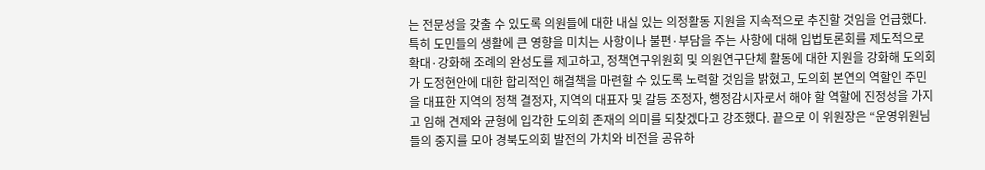는 전문성을 갖출 수 있도록 의원들에 대한 내실 있는 의정활동 지원을 지속적으로 추진할 것임을 언급했다. 특히 도민들의 생활에 큰 영향을 미치는 사항이나 불편·부담을 주는 사항에 대해 입법토론회를 제도적으로 확대·강화해 조례의 완성도를 제고하고, 정책연구위원회 및 의원연구단체 활동에 대한 지원을 강화해 도의회가 도정현안에 대한 합리적인 해결책을 마련할 수 있도록 노력할 것임을 밝혔고, 도의회 본연의 역할인 주민을 대표한 지역의 정책 결정자, 지역의 대표자 및 갈등 조정자, 행정감시자로서 해야 할 역할에 진정성을 가지고 임해 견제와 균형에 입각한 도의회 존재의 의미를 되찾겠다고 강조했다. 끝으로 이 위원장은 “운영위원님들의 중지를 모아 경북도의회 발전의 가치와 비전을 공유하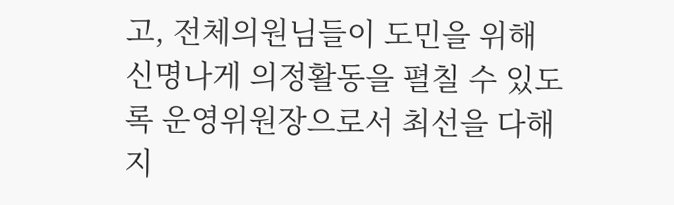고, 전체의원님들이 도민을 위해 신명나게 의정활동을 펼칠 수 있도록 운영위원장으로서 최선을 다해 지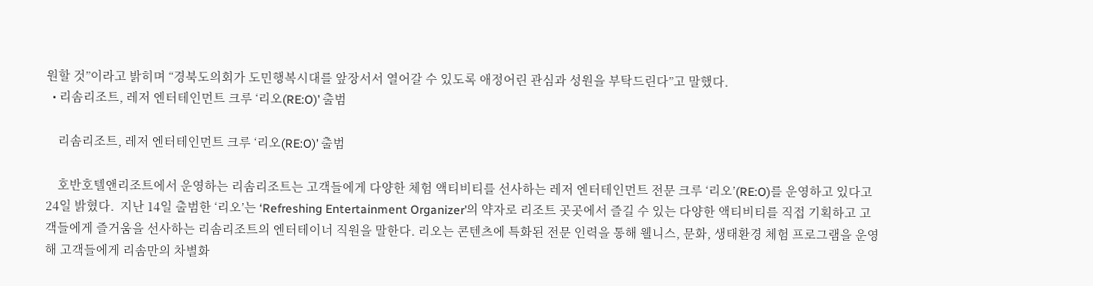원할 것”이라고 밝히며 “경북도의회가 도민행복시대를 앞장서서 열어갈 수 있도록 애정어린 관심과 성원을 부탁드린다”고 말했다.
  • 리솜리조트, 레저 엔터테인먼트 크루 ‘리오(RE:O)’ 출범

    리솜리조트, 레저 엔터테인먼트 크루 ‘리오(RE:O)’ 출범

    호반호텔앤리조트에서 운영하는 리솜리조트는 고객들에게 다양한 체험 액티비티를 선사하는 레저 엔터테인먼트 전문 크루 ‘리오’(RE:O)를 운영하고 있다고 24일 밝혔다.  지난 14일 출범한 ‘리오’는 ‘Refreshing Entertainment Organizer’의 약자로 리조트 곳곳에서 즐길 수 있는 다양한 액티비티를 직접 기획하고 고객들에게 즐거움을 선사하는 리솜리조트의 엔터테이너 직원을 말한다. 리오는 콘텐츠에 특화된 전문 인력을 통해 웰니스, 문화, 생태환경 체험 프로그램을 운영해 고객들에게 리솜만의 차별화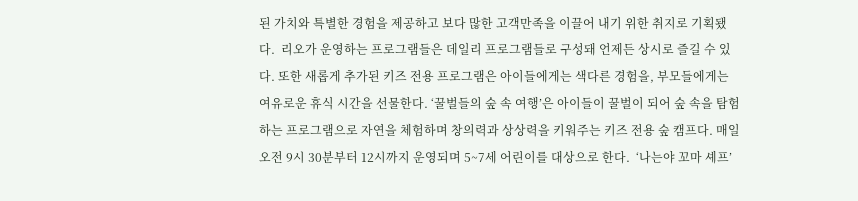된 가치와 특별한 경험을 제공하고 보다 많한 고객만족을 이끌어 내기 위한 취지로 기획됐다.  리오가 운영하는 프로그램들은 데일리 프로그램들로 구성돼 언제든 상시로 즐길 수 있다. 또한 새롭게 추가된 키즈 전용 프로그램은 아이들에게는 색다른 경험을, 부모들에게는 여유로운 휴식 시간을 선물한다. ‘꿀벌들의 숲 속 여행’은 아이들이 꿀벌이 되어 숲 속을 탐험하는 프로그램으로 자연을 체험하며 창의력과 상상력을 키워주는 키즈 전용 숲 캠프다. 매일 오전 9시 30분부터 12시까지 운영되며 5~7세 어린이를 대상으로 한다.  ‘나는야 꼬마 셰프’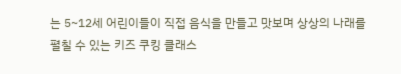는 5~12세 어린이들이 직접 음식을 만들고 맛보며 상상의 나래를 펼칠 수 있는 키즈 쿠킹 클래스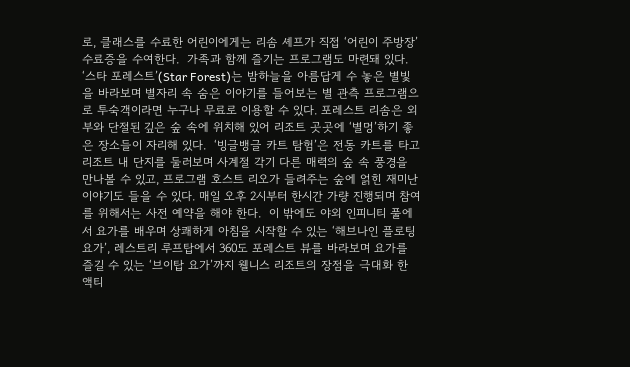로, 클래스를 수료한 어린이에게는 리솜 셰프가 직접 ‘어린이 주방장’ 수료증을 수여한다.  가족과 함께 즐기는 프로그램도 마련돼 있다. ‘스타 포레스트’(Star Forest)는 밤하늘을 아름답게 수 놓은 별빛을 바라보며 별자리 속 숨은 이야기를 들어보는 별 관측 프로그램으로 투숙객이라면 누구나 무료로 이용할 수 있다. 포레스트 리솜은 외부와 단절된 깊은 숲 속에 위치해 있어 리조트 곳곳에 ‘별멍’하기 좋은 장소들이 자리해 있다.  ‘빙글뱅글 카트 탐험’은 전동 카트를 타고 리조트 내 단지를 둘러보며 사계절 각기 다른 매력의 숲 속 풍경을 만나볼 수 있고, 프로그램 호스트 리오가 들려주는 숲에 얽힌 재미난 이야기도 들을 수 있다. 매일 오후 2시부터 한시간 가량 진행되며 참여를 위해서는 사전 예약을 해야 한다.  이 밖에도 야외 인피니티 풀에서 요가를 배우며 상쾌하게 아침을 시작할 수 있는 ‘해브나인 플로팅 요가’, 레스트리 루프탑에서 360도 포레스트 뷰를 바라보며 요가를 즐길 수 있는 ‘브이탑 요가’까지 웰니스 리조트의 장점을 극대화 한 액티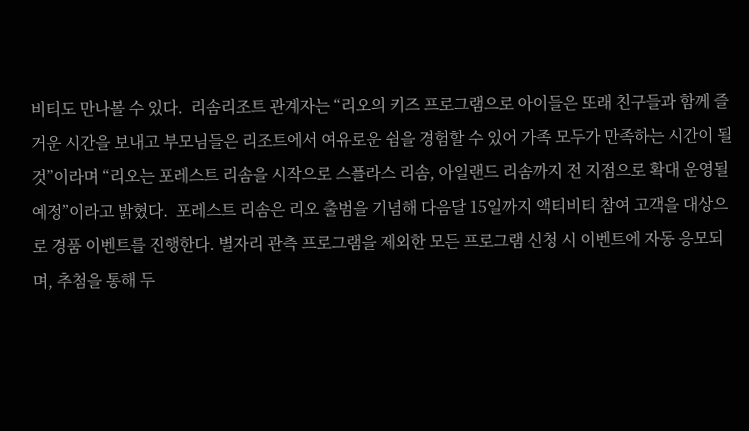비티도 만나볼 수 있다.  리솜리조트 관계자는 “리오의 키즈 프로그램으로 아이들은 또래 친구들과 함께 즐거운 시간을 보내고 부모님들은 리조트에서 여유로운 쉼을 경험할 수 있어 가족 모두가 만족하는 시간이 될 것”이라며 “리오는 포레스트 리솜을 시작으로 스플라스 리솜, 아일랜드 리솜까지 전 지점으로 확대 운영될 예정”이라고 밝혔다.  포레스트 리솜은 리오 출범을 기념해 다음달 15일까지 액티비티 참여 고객을 대상으로 경품 이벤트를 진행한다. 별자리 관측 프로그램을 제외한 모든 프로그램 신청 시 이벤트에 자동 응모되며, 추첨을 통해 두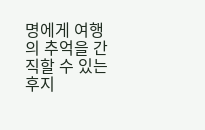명에게 여행의 추억을 간직할 수 있는 후지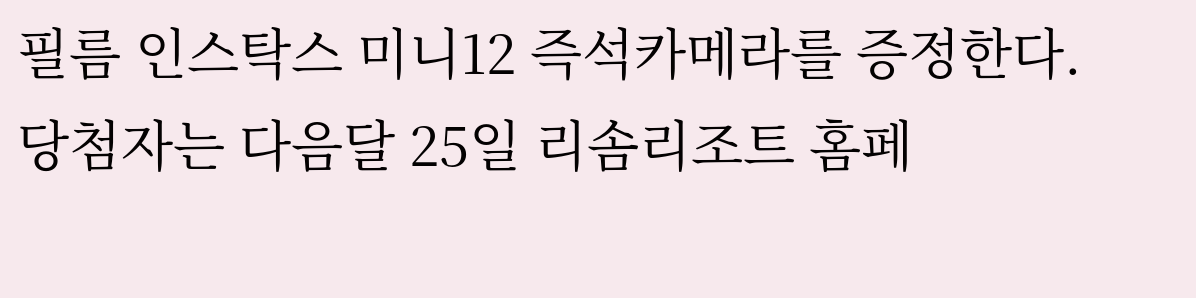필름 인스탁스 미니12 즉석카메라를 증정한다. 당첨자는 다음달 25일 리솜리조트 홈페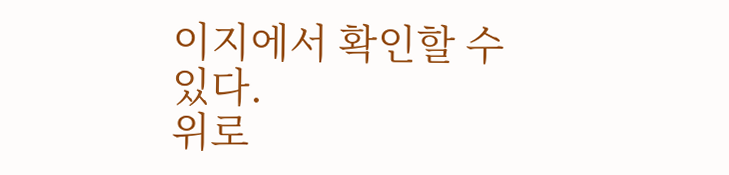이지에서 확인할 수 있다.
위로